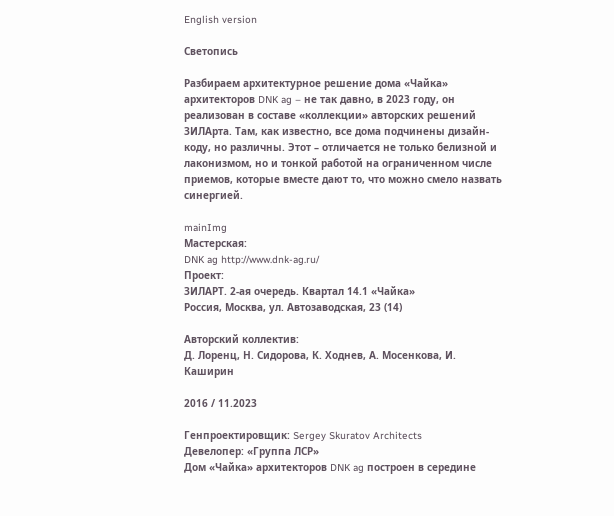English version

Светопись

Разбираем архитектурное решение дома «Чайка» архитекторов DNK ag – не так давно, в 2023 году, он реализован в составе «коллекции» авторских решений ЗИЛАрта. Там, как известно, все дома подчинены дизайн-коду, но различны. Этот – отличается не только белизной и лаконизмом, но и тонкой работой на ограниченном числе приемов, которые вместе дают то, что можно смело назвать синергией.

mainImg
Мастерская:
DNK ag http://www.dnk-ag.ru/
Проект:
ЗИЛАРТ. 2-ая очередь. Квартал 14.1 «Чайка»
Россия, Москва, ул. Автозаводская, 23 (14)

Авторский коллектив:
Д. Лоренц, Н. Сидорова, К. Ходнев, А. Мосенкова, И. Каширин

2016 / 11.2023

Генпроектировщик: Sergey Skuratov Architects
Девелопер: «Группа ЛСР»
Дом «Чайка» архитекторов DNK ag построен в середине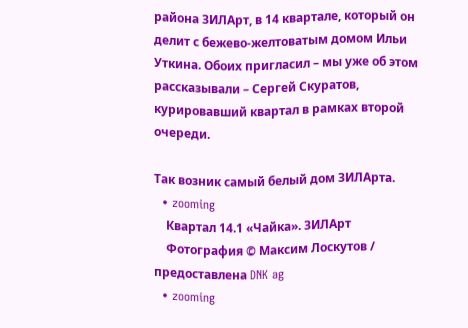района ЗИЛАрт, в 14 квартале, который он делит с бежево-желтоватым домом Ильи Уткина. Обоих пригласил – мы уже об этом рассказывали – Сергей Скуратов, курировавший квартал в рамках второй очереди.

Так возник самый белый дом ЗИЛАрта.
  • zooming
    Квартал 14.1 «Чайка». ЗИЛАрт
    Фотография © Максим Лоскутов / предоставлена DNK ag
  • zooming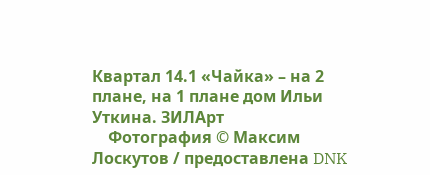Квартал 14.1 «Чайка» – на 2 плане, на 1 плане дом Ильи Уткина. ЗИЛАрт
    Фотография © Максим Лоскутов / предоставлена DNK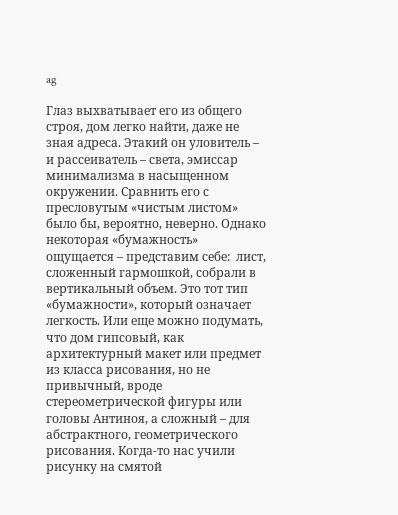ag

Глаз выхватывает его из общего строя, дом легко найти, даже не зная адреса. Этакий он уловитель – и рассеиватель – света, эмиссар минимализма в насыщенном окружении. Сравнить его с пресловутым «чистым листом» было бы, вероятно, неверно. Однако некоторая «бумажность» ощущается – представим себе:  лист, сложенный гармошкой, собрали в вертикальный объем. Это тот тип «бумажности», который означает легкость. Или еще можно подумать, что дом гипсовый, как архитектурный макет или предмет из класса рисования, но не привычный, вроде стереометрической фигуры или головы Антиноя, а сложный – для абстрактного, геометрического рисования. Когда-то нас учили рисунку на смятой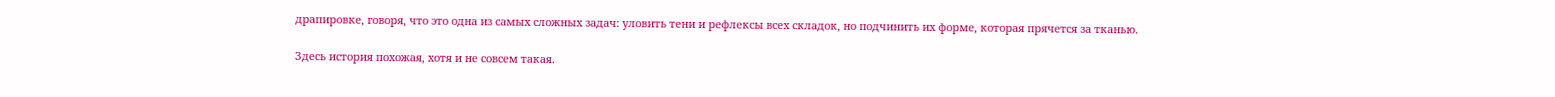драпировке, говоря, что это одна из самых сложных задач: уловить тени и рефлексы всех складок, но подчинить их форме, которая прячется за тканью.

Здесь история похожая, хотя и не совсем такая.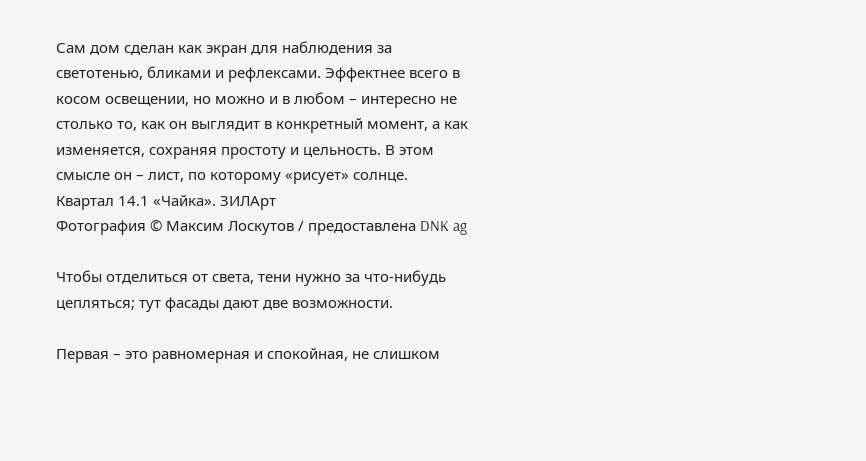Сам дом сделан как экран для наблюдения за светотенью, бликами и рефлексами. Эффектнее всего в косом освещении, но можно и в любом – интересно не столько то, как он выглядит в конкретный момент, а как изменяется, сохраняя простоту и цельность. В этом смысле он – лист, по которому «рисует» солнце.
Квартал 14.1 «Чайка». ЗИЛАрт
Фотография © Максим Лоскутов / предоставлена DNK ag

Чтобы отделиться от света, тени нужно за что-нибудь цепляться; тут фасады дают две возможности.

Первая – это равномерная и спокойная, не слишком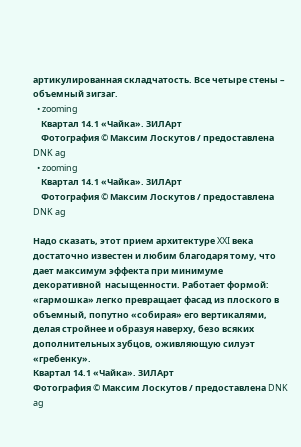артикулированная складчатость. Все четыре стены – объемный зигзаг.
  • zooming
    Квартал 14.1 «Чайка». ЗИЛАрт
    Фотография © Максим Лоскутов / предоставлена DNK ag
  • zooming
    Квартал 14.1 «Чайка». ЗИЛАрт
    Фотография © Максим Лоскутов / предоставлена DNK ag

Надо сказать, этот прием архитектуре XXI века достаточно известен и любим благодаря тому, что дает максимум эффекта при минимуме декоративной  насыщенности. Работает формой: «гармошка» легко превращает фасад из плоского в объемный, попутно «собирая» его вертикалями, делая стройнее и образуя наверху, безо всяких дополнительных зубцов, оживляющую силуэт «гребенку».
Квартал 14.1 «Чайка». ЗИЛАрт
Фотография © Максим Лоскутов / предоставлена DNK ag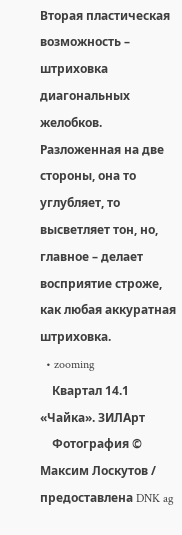Вторая пластическая возможность – штриховка диагональных желобков. Разложенная на две стороны, она то углубляет, то высветляет тон, но, главное – делает восприятие строже, как любая аккуратная штриховка.
  • zooming
    Квартал 14.1 «Чайка». ЗИЛАрт
    Фотография © Максим Лоскутов / предоставлена DNK ag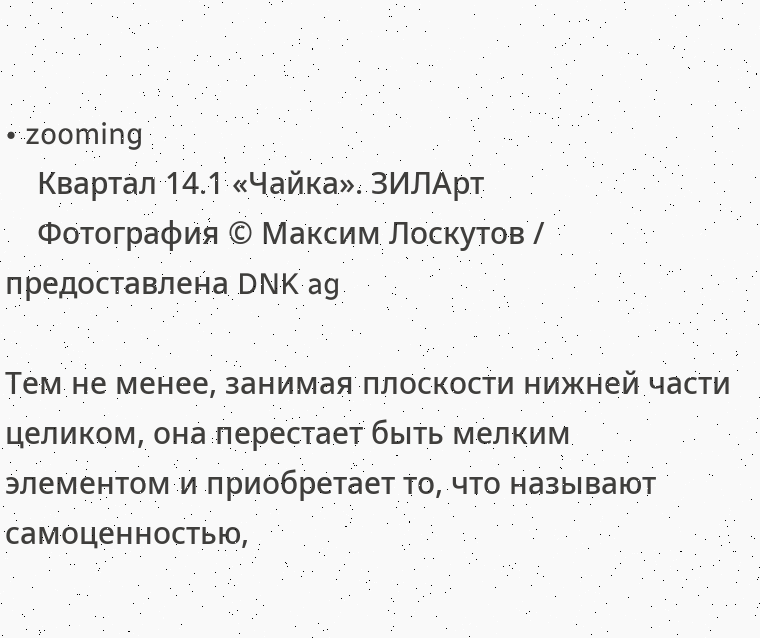• zooming
    Квартал 14.1 «Чайка». ЗИЛАрт
    Фотография © Максим Лоскутов / предоставлена DNK ag

Тем не менее, занимая плоскости нижней части целиком, она перестает быть мелким элементом и приобретает то, что называют самоценностью,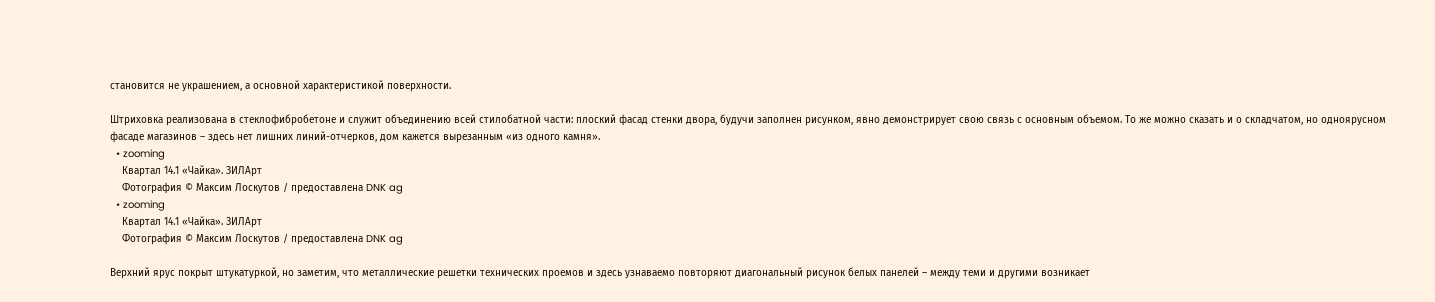становится не украшением, а основной характеристикой поверхности.

Штриховка реализована в стеклофибробетоне и служит объединению всей стилобатной части: плоский фасад стенки двора, будучи заполнен рисунком, явно демонстрирует свою связь с основным объемом. То же можно сказать и о складчатом, но одноярусном фасаде магазинов – здесь нет лишних линий-отчерков, дом кажется вырезанным «из одного камня».
  • zooming
    Квартал 14.1 «Чайка». ЗИЛАрт
    Фотография © Максим Лоскутов / предоставлена DNK ag
  • zooming
    Квартал 14.1 «Чайка». ЗИЛАрт
    Фотография © Максим Лоскутов / предоставлена DNK ag

Верхний ярус покрыт штукатуркой, но заметим, что металлические решетки технических проемов и здесь узнаваемо повторяют диагональный рисунок белых панелей – между теми и другими возникает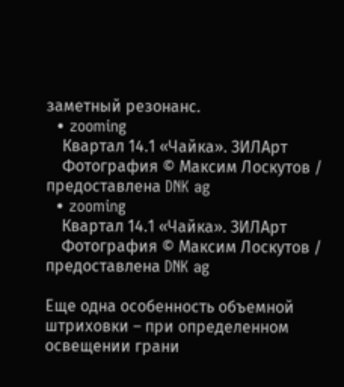заметный резонанс.
  • zooming
    Квартал 14.1 «Чайка». ЗИЛАрт
    Фотография © Максим Лоскутов / предоставлена DNK ag
  • zooming
    Квартал 14.1 «Чайка». ЗИЛАрт
    Фотография © Максим Лоскутов / предоставлена DNK ag

Еще одна особенность объемной штриховки – при определенном освещении грани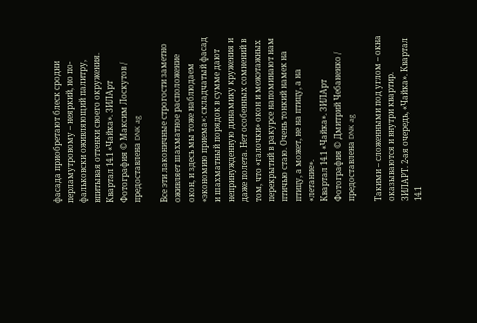фасада приобретают блеск сродни перламутровому – неяркий, но по-фальковски оживляющий палитру, впитывая оттенки своего окружения.
Квартал 14.1 «Чайка». ЗИЛАрт
Фотография © Максим Лоскутов / предоставлена DNK ag

Все эти лаконичные строгости заметно оживляет шахматное расположение окон, и здесь мы тоже наблюдаем «экономию приема»: складчатый фасад и шахматный порядок в сумме дают непринужденную динамику кружения и даже полета. Нет особенных сомнений в том, что «галочки» окон и межэтажных перекрытий в ракурсе напоминают нам птичью стаю. Очень тонкий намек на птицу, а может, не на птицу, а на «летание».
Квартал 14.1 «Чайка». ЗИЛАрт
Фотография © Дмитрий Чебаненко / предоставлена DNK ag

Такими – сложенными под углом – окна оказываются и внутри квартир.
ЗИЛАРТ. 2-ая очередь, «Чайка». Квартал 14.1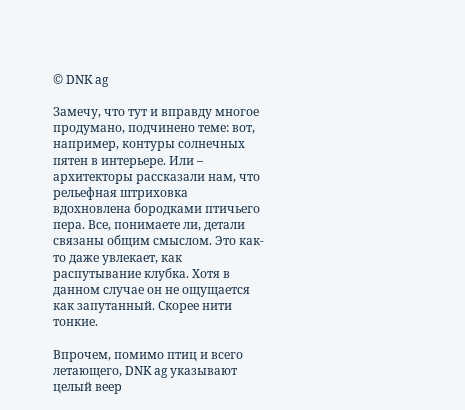© DNK ag

Замечу, что тут и вправду многое продумано, подчинено теме: вот, например, контуры солнечных пятен в интерьере. Или – архитекторы рассказали нам, что рельефная штриховка вдохновлена бородками птичьего пера. Все, понимаете ли, детали связаны общим смыслом. Это как-то даже увлекает, как распутывание клубка. Хотя в данном случае он не ощущается как запутанный. Скорее нити тонкие.

Впрочем, помимо птиц и всего летающего, DNK ag указывают целый веер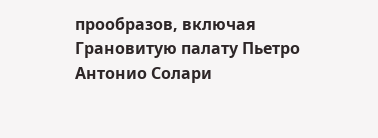прообразов, включая Грановитую палату Пьетро Антонио Солари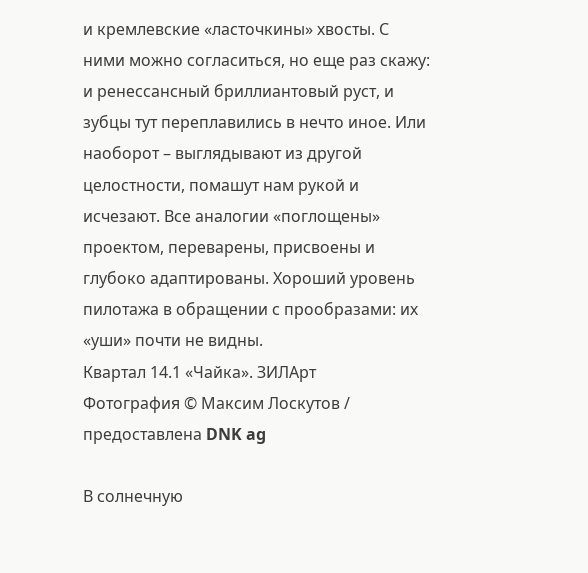и кремлевские «ласточкины» хвосты. С ними можно согласиться, но еще раз скажу: и ренессансный бриллиантовый руст, и зубцы тут переплавились в нечто иное. Или наоборот – выглядывают из другой целостности, помашут нам рукой и исчезают. Все аналогии «поглощены» проектом, переварены, присвоены и глубоко адаптированы. Хороший уровень пилотажа в обращении с прообразами: их «уши» почти не видны.
Квартал 14.1 «Чайка». ЗИЛАрт
Фотография © Максим Лоскутов / предоставлена DNK ag

В солнечную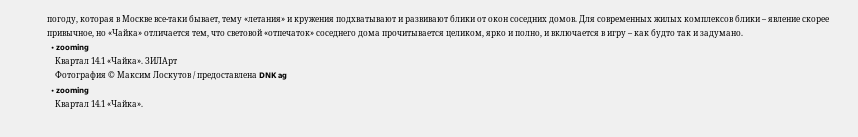погоду, которая в Москве все-таки бывает, тему «летания» и кружения подхватывают и развивают блики от окон соседних домов. Для современных жилых комплексов блики – явление скорее привычное, но «Чайка» отличается тем, что световой «отпечаток» соседнего дома прочитывается целиком, ярко и полно, и включается в игру – как будто так и задумано.
  • zooming
    Квартал 14.1 «Чайка». ЗИЛАрт
    Фотография © Максим Лоскутов / предоставлена DNK ag
  • zooming
    Квартал 14.1 «Чайка».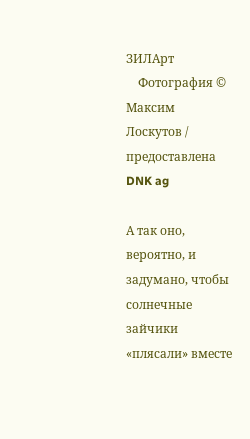ЗИЛАрт
    Фотография © Максим Лоскутов / предоставлена DNK ag

А так оно, вероятно, и задумано, чтобы солнечные зайчики «плясали» вместе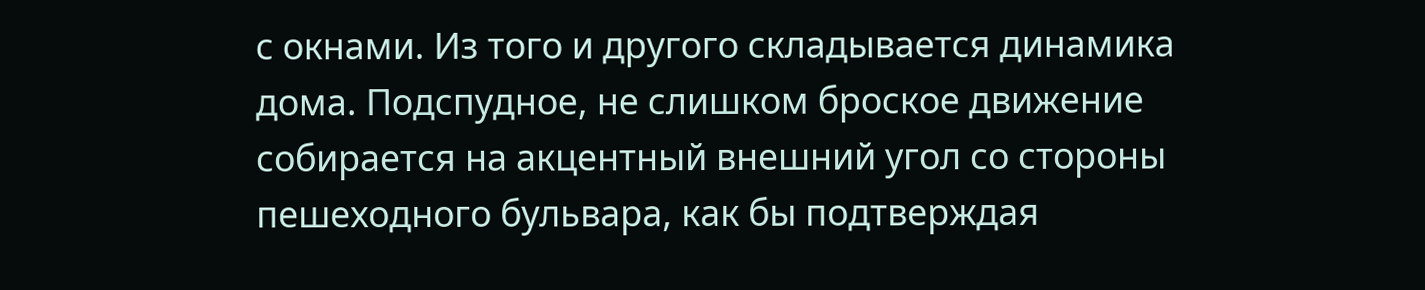с окнами. Из того и другого складывается динамика дома. Подспудное, не слишком броское движение собирается на акцентный внешний угол со стороны пешеходного бульвара, как бы подтверждая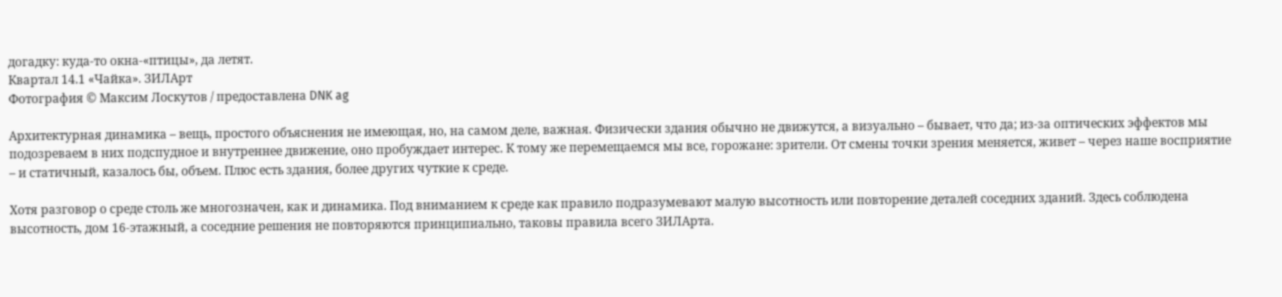догадку: куда-то окна-«птицы», да летят.
Квартал 14.1 «Чайка». ЗИЛАрт
Фотография © Максим Лоскутов / предоставлена DNK ag

Архитектурная динамика – вещь, простого объяснения не имеющая, но, на самом деле, важная. Физически здания обычно не движутся, а визуально – бывает, что да; из-за оптических эффектов мы подозреваем в них подспудное и внутреннее движение, оно пробуждает интерес. К тому же перемещаемся мы все, горожане: зрители. От смены точки зрения меняется, живет – через наше восприятие – и статичный, казалось бы, объем. Плюс есть здания, более других чуткие к среде.

Хотя разговор о среде столь же многозначен, как и динамика. Под вниманием к среде как правило подразумевают малую высотность или повторение деталей соседних зданий. Здесь соблюдена высотность, дом 16-этажный, а соседние решения не повторяются принципиально, таковы правила всего ЗИЛАрта.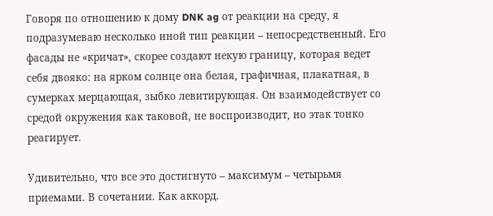Говоря по отношению к дому DNK ag от реакции на среду, я подразумеваю несколько иной тип реакции – непосредственный. Его фасады не «кричат», скорее создают некую границу, которая ведет себя двояко: на ярком солнце она белая, графичная, плакатная, в сумерках мерцающая, зыбко левитирующая. Он взаимодействует со средой окружения как таковой, не воспроизводит, но этак тонко реагирует.

Удивительно, что все это достигнуто – максимум – четырьмя приемами. В сочетании. Как аккорд.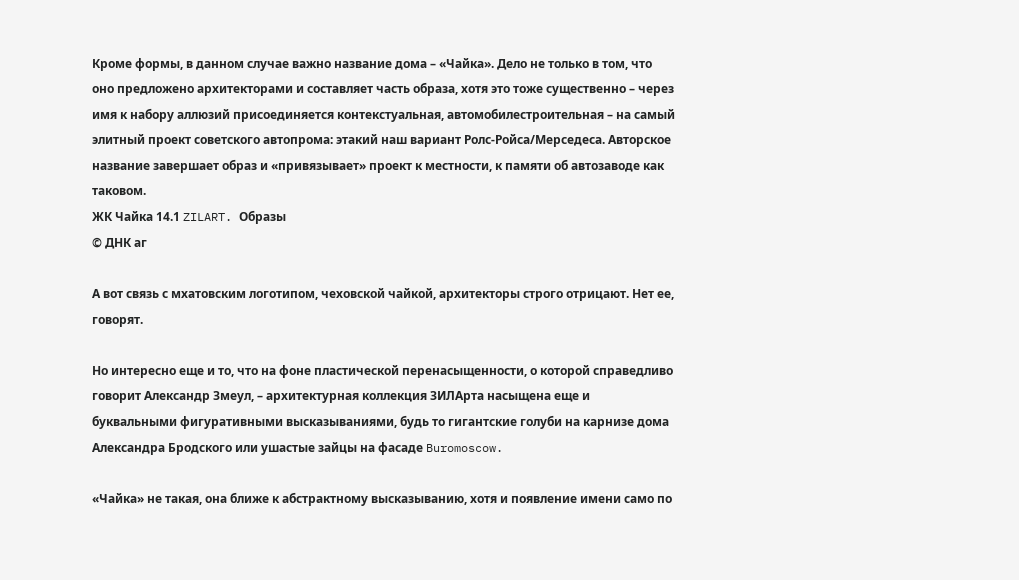Кроме формы, в данном случае важно название дома – «Чайка». Дело не только в том, что оно предложено архитекторами и составляет часть образа, хотя это тоже существенно – через имя к набору аллюзий присоединяется контекстуальная, автомобилестроительная – на самый элитный проект советского автопрома: этакий наш вариант Ролс-Ройса/Мерседеса. Авторское название завершает образ и «привязывает» проект к местности, к памяти об автозаводе как таковом.
ЖК Чайка 14.1 ZILART. Образы
© ДНК аг

А вот связь с мхатовским логотипом, чеховской чайкой, архитекторы строго отрицают. Нет ее, говорят.

Но интересно еще и то, что на фоне пластической перенасыщенности, о которой справедливо говорит Александр Змеул, – архитектурная коллекция ЗИЛАрта насыщена еще и буквальными фигуративными высказываниями, будь то гигантские голуби на карнизе дома Александра Бродского или ушастые зайцы на фасаде Buromoscow.

«Чайка» не такая, она ближе к абстрактному высказыванию, хотя и появление имени само по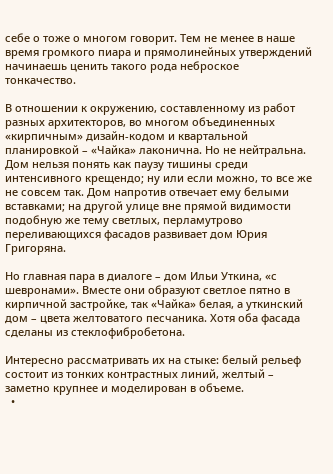себе о тоже о многом говорит. Тем не менее в наше время громкого пиара и прямолинейных утверждений начинаешь ценить такого рода неброское тонкачество.

В отношении к окружению, составленному из работ разных архитекторов, во многом объединенных «кирпичным» дизайн-кодом и квартальной планировкой – «Чайка» лаконична. Но не нейтральна. Дом нельзя понять как паузу тишины среди интенсивного крещендо; ну или если можно, то все же не совсем так. Дом напротив отвечает ему белыми вставками; на другой улице вне прямой видимости подобную же тему светлых, перламутрово переливающихся фасадов развивает дом Юрия Григоряна.

Но главная пара в диалоге – дом Ильи Уткина, «с шевронами». Вместе они образуют светлое пятно в кирпичной застройке, так «Чайка» белая, а уткинский дом – цвета желтоватого песчаника. Хотя оба фасада сделаны из стеклофибробетона.

Интересно рассматривать их на стыке: белый рельеф состоит из тонких контрастных линий, желтый – заметно крупнее и моделирован в объеме.
  •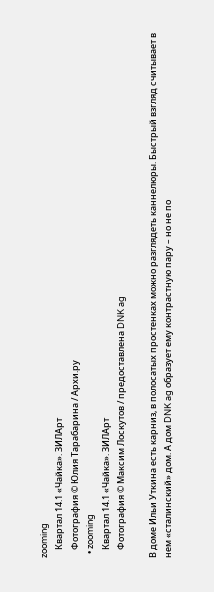zooming
    Квартал 14.1 «Чайка». ЗИЛАрт
    Фотография © Юлия Тарабарина / Архи.ру
  • zooming
    Квартал 14.1 «Чайка». ЗИЛАрт
    Фотография © Максим Лоскутов / предоставлена DNK ag

В доме Ильи Уткина есть карниз, в полосатых простенках можно разглядеть каннелюры. Быстрый взгляд считывает в нем «сталинский» дом. А дом DNK ag образует ему контрастную пару – но не по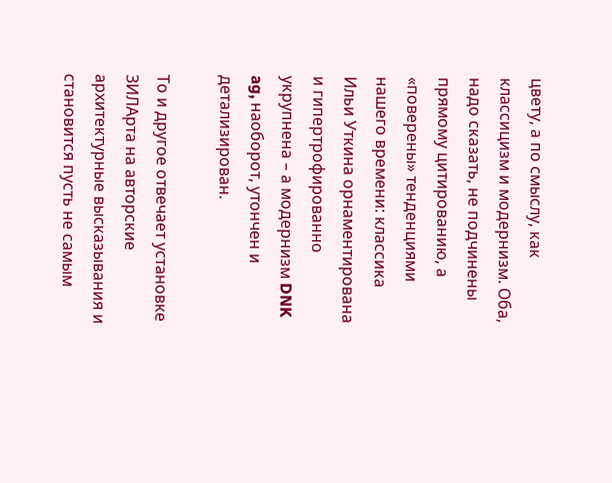цвету, а по смыслу, как классицизм и модернизм. Оба, надо сказать, не подчинены прямому цитированию, а «поверены» тенденциями нашего времени: классика Ильи Уткина орнаментирована и гипертрофированно укрупнена – а модернизм DNK ag, наоборот, утончен и детализирован.

То и другое отвечает установке ЗИЛАрта на авторские архитектурные высказывания и становится пусть не самым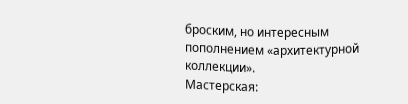броским, но интересным пополнением «архитектурной коллекции».
Мастерская: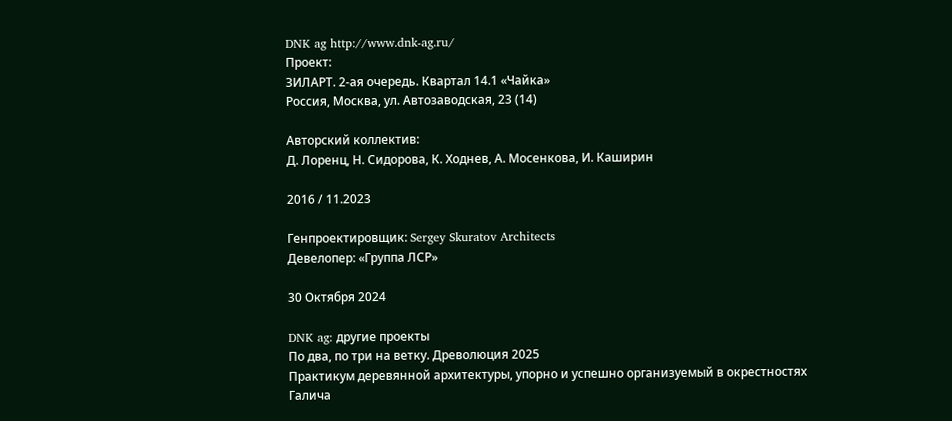DNK ag http://www.dnk-ag.ru/
Проект:
ЗИЛАРТ. 2-ая очередь. Квартал 14.1 «Чайка»
Россия, Москва, ул. Автозаводская, 23 (14)

Авторский коллектив:
Д. Лоренц, Н. Сидорова, К. Ходнев, А. Мосенкова, И. Каширин

2016 / 11.2023

Генпроектировщик: Sergey Skuratov Architects
Девелопер: «Группа ЛСР»

30 Октября 2024

DNK ag: другие проекты
По два, по три на ветку. Древолюция 2025
Практикум деревянной архитектуры, упорно и успешно организуемый в окрестностях Галича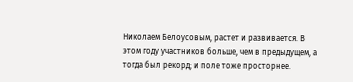Николаем Белоусовым, растет и развивается. В этом году участников больше, чем в предыдущем, а тогда был рекорд; и поле тоже просторнее.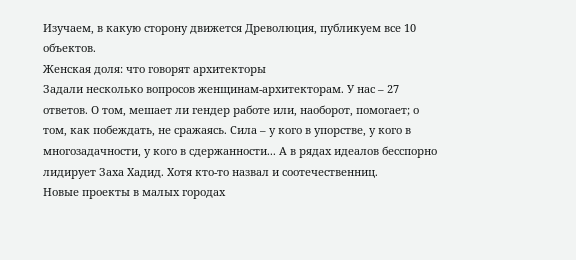Изучаем, в какую сторону движется Древолюция, публикуем все 10 объектов.
Женская доля: что говорят архитекторы
Задали несколько вопросов женщинам-архитекторам. У нас – 27 ответов. О том, мешает ли гендер работе или, наоборот, помогает; о том, как побеждать, не сражаясь. Сила – у кого в упорстве, у кого в многозадачности, у кого в сдержанности... А в рядах идеалов бесспорно лидирует Заха Хадид. Хотя кто-то назвал и соотечественниц.
Новые проекты в малых городах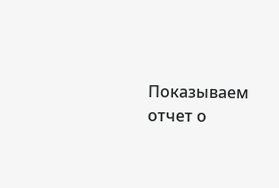Показываем отчет о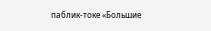паблик-токе «Большие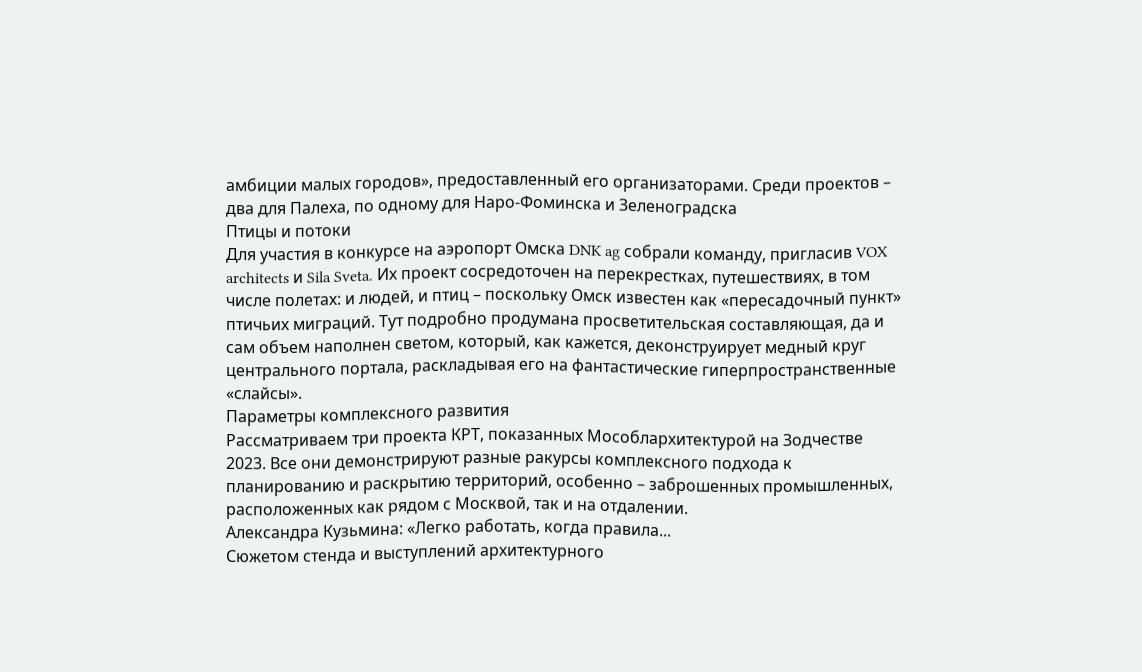амбиции малых городов», предоставленный его организаторами. Среди проектов – два для Палеха, по одному для Наро-Фоминска и Зеленоградска
Птицы и потоки
Для участия в конкурсе на аэропорт Омска DNK ag собрали команду, пригласив VOX architects и Sila Sveta. Их проект сосредоточен на перекрестках, путешествиях, в том числе полетах: и людей, и птиц – поскольку Омск известен как «пересадочный пункт» птичьих миграций. Тут подробно продумана просветительская составляющая, да и сам объем наполнен светом, который, как кажется, деконструирует медный круг центрального портала, раскладывая его на фантастические гиперпространственные «слайсы».
Параметры комплексного развития
Рассматриваем три проекта КРТ, показанных Мособлархитектурой на Зодчестве 2023. Все они демонстрируют разные ракурсы комплексного подхода к планированию и раскрытию территорий, особенно – заброшенных промышленных, расположенных как рядом с Москвой, так и на отдалении.
Александра Кузьмина: «Легко работать, когда правила...
Сюжетом стенда и выступлений архитектурного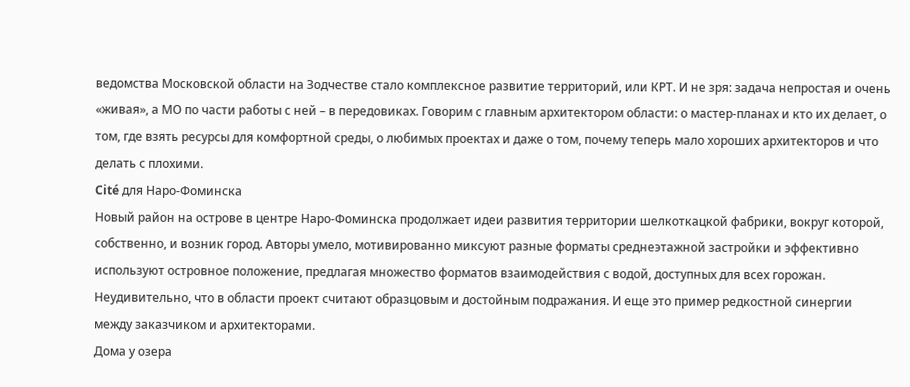ведомства Московской области на Зодчестве стало комплексное развитие территорий, или КРТ. И не зря: задача непростая и очень «живая», а МО по части работы с ней – в передовиках. Говорим с главным архитектором области: о мастер-планах и кто их делает, о том, где взять ресурсы для комфортной среды, о любимых проектах и даже о том, почему теперь мало хороших архитекторов и что делать с плохими.
Cité для Наро-Фоминска
Новый район на острове в центре Наро-Фоминска продолжает идеи развития территории шелкоткацкой фабрики, вокруг которой, собственно, и возник город. Авторы умело, мотивированно миксуют разные форматы среднеэтажной застройки и эффективно используют островное положение, предлагая множество форматов взаимодействия с водой, доступных для всех горожан. Неудивительно, что в области проект считают образцовым и достойным подражания. И еще это пример редкостной синергии между заказчиком и архитекторами.
Дома у озера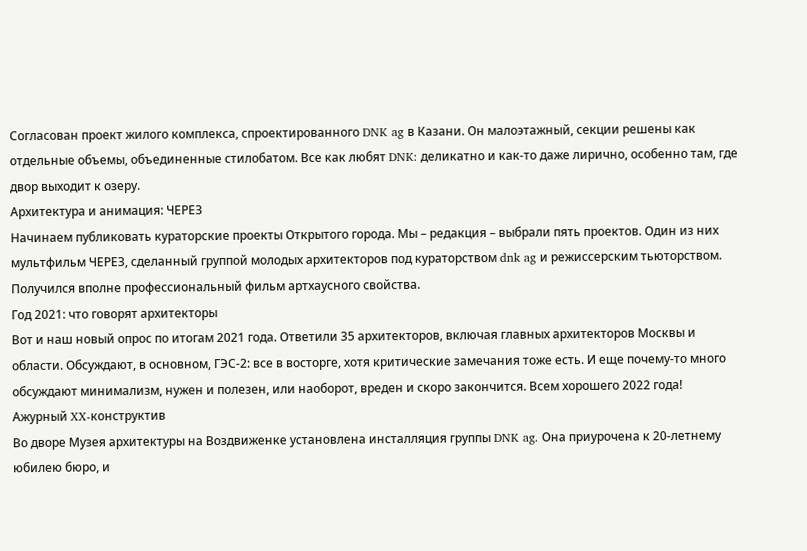Согласован проект жилого комплекса, спроектированного DNK ag в Казани. Он малоэтажный, секции решены как отдельные объемы, объединенные стилобатом. Все как любят DNK: деликатно и как-то даже лирично, особенно там, где двор выходит к озеру.
Архитектура и анимация: ЧЕРЕЗ
Начинаем публиковать кураторские проекты Открытого города. Мы – редакция – выбрали пять проектов. Один из них мультфильм ЧЕРЕЗ, сделанный группой молодых архитекторов под кураторством dnk ag и режиссерским тьюторством. Получился вполне профессиональный фильм артхаусного свойства.
Год 2021: что говорят архитекторы
Вот и наш новый опрос по итогам 2021 года. Ответили 35 архитекторов, включая главных архитекторов Москвы и области. Обсуждают, в основном, ГЭС-2: все в восторге, хотя критические замечания тоже есть. И еще почему-то много обсуждают минимализм, нужен и полезен, или наоборот, вреден и скоро закончится. Всем хорошего 2022 года!
Ажурный XX-конструктив
Во дворе Музея архитектуры на Воздвиженке установлена инсталляция группы DNK ag. Она приурочена к 20-летнему юбилею бюро, и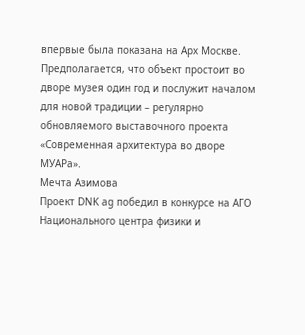впервые была показана на Арх Москве. Предполагается, что объект простоит во дворе музея один год и послужит началом для новой традиции – регулярно обновляемого выставочного проекта «Современная архитектура во дворе МУАРа».
Мечта Азимова
Проект DNK ag победил в конкурсе на АГО Национального центра физики и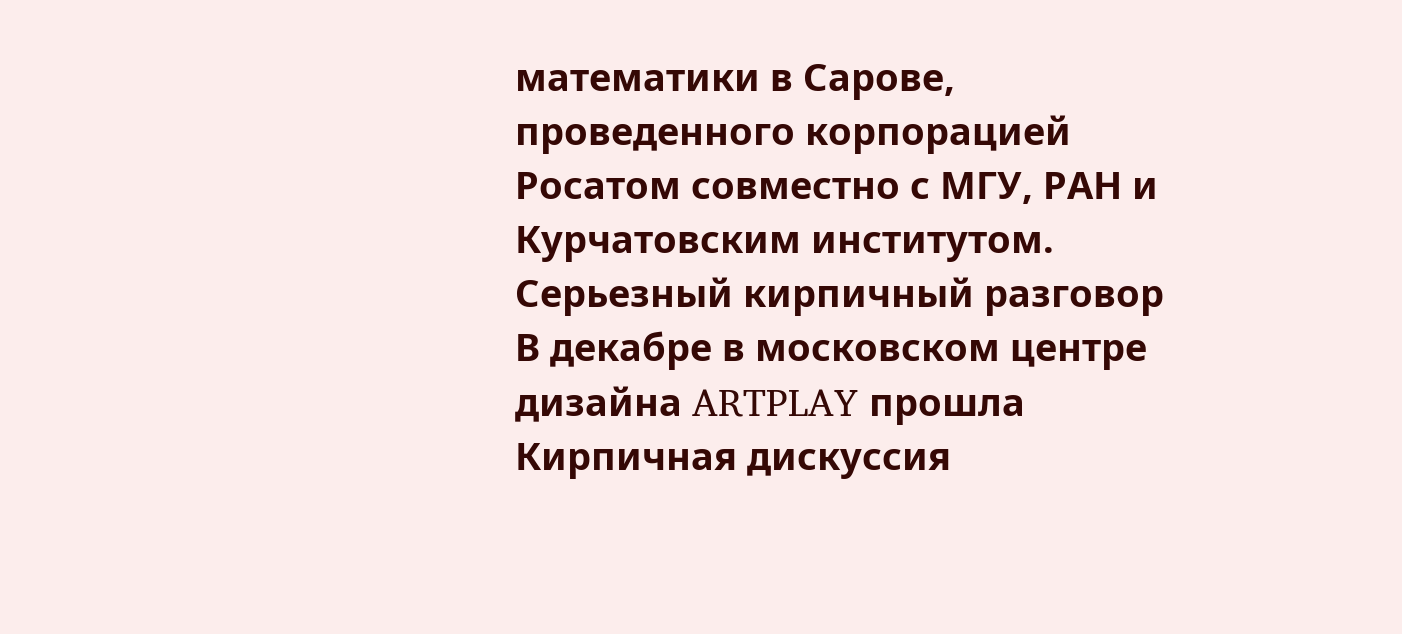математики в Сарове, проведенного корпорацией Росатом совместно с МГУ, РАН и Курчатовским институтом.
Серьезный кирпичный разговор
В декабре в московском центре дизайна ARTPLAY прошла Кирпичная дискуссия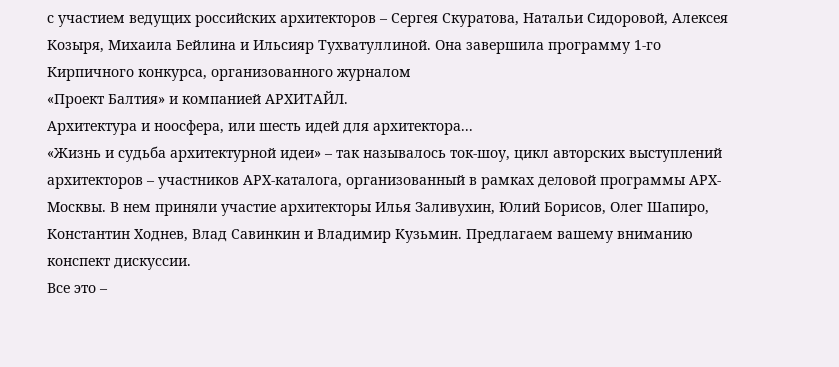с участием ведущих российских архитекторов – Сергея Скуратова, Натальи Сидоровой, Алексея Козыря, Михаила Бейлина и Ильсияр Тухватуллиной. Она завершила программу 1-го Кирпичного конкурса, организованного журналом
«Проект Балтия» и компанией АРХИТАЙЛ.
Архитектура и ноосфера, или шесть идей для архитектора...
«Жизнь и судьба архитектурной идеи» – так называлось ток-шоу, цикл авторских выступлений архитекторов – участников АРХ-каталога, организованный в рамках деловой программы АРХ-Москвы. В нем приняли участие архитекторы Илья Заливухин, Юлий Борисов, Олег Шапиро, Константин Ходнев, Влад Савинкин и Владимир Кузьмин. Предлагаем вашему вниманию конспект дискуссии.
Все это –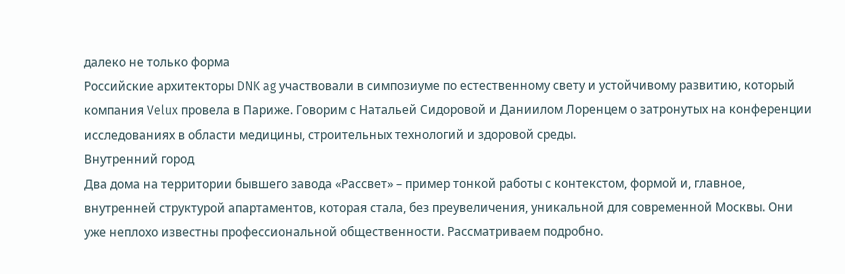далеко не только форма
Российские архитекторы DNK ag участвовали в симпозиуме по естественному свету и устойчивому развитию, который компания Velux провела в Париже. Говорим с Натальей Сидоровой и Даниилом Лоренцем о затронутых на конференции исследованиях в области медицины, строительных технологий и здоровой среды.
Внутренний город
Два дома на территории бывшего завода «Рассвет» – пример тонкой работы с контекстом, формой и, главное, внутренней структурой апартаментов, которая стала, без преувеличения, уникальной для современной Москвы. Они уже неплохо известны профессиональной общественности. Рассматриваем подробно.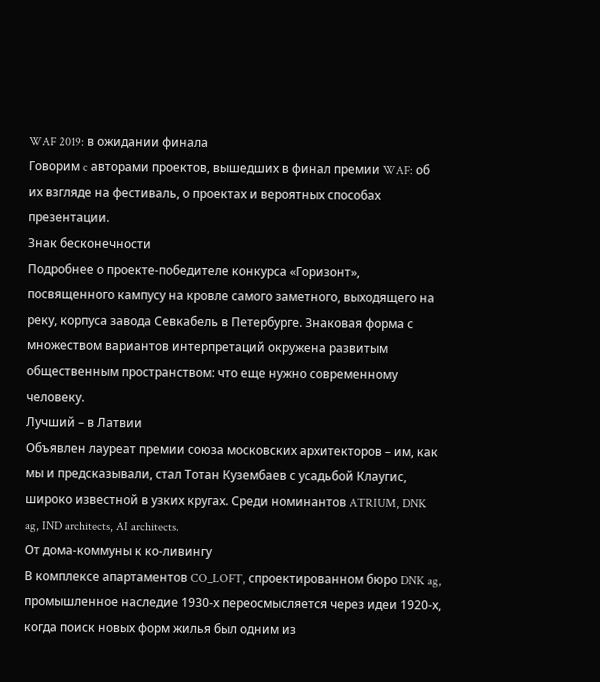WAF 2019: в ожидании финала
Говорим c авторами проектов, вышедших в финал премии WAF: об их взгляде на фестиваль, о проектах и вероятных способах презентации.
Знак бесконечности
Подробнее о проекте-победителе конкурса «Горизонт», посвященного кампусу на кровле самого заметного, выходящего на реку, корпуса завода Севкабель в Петербурге. Знаковая форма с множеством вариантов интерпретаций окружена развитым общественным пространством: что еще нужно современному человеку.
Лучший – в Латвии
Объявлен лауреат премии союза московских архитекторов – им, как мы и предсказывали, стал Тотан Кузембаев с усадьбой Клаугис, широко известной в узких кругах. Среди номинантов ATRIUM, DNK ag, IND architects, AI architects.
От дома-коммуны к ко-ливингу
В комплексе апартаментов CO_LOFT, спроектированном бюро DNK ag, промышленное наследие 1930-х переосмысляется через идеи 1920-х, когда поиск новых форм жилья был одним из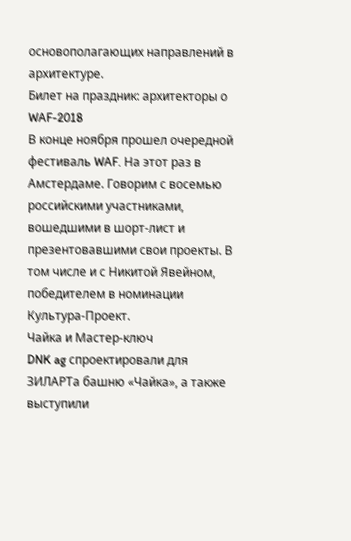основополагающих направлений в архитектуре.
Билет на праздник: архитекторы о WAF-2018
В конце ноября прошел очередной фестиваль WAF. На этот раз в Амстердаме. Говорим с восемью российскими участниками, вошедшими в шорт-лист и презентовавшими свои проекты. В том числе и с Никитой Явейном, победителем в номинации Культура-Проект.
Чайка и Мастер-ключ
DNK ag спроектировали для ЗИЛАРТа башню «Чайка», а также выступили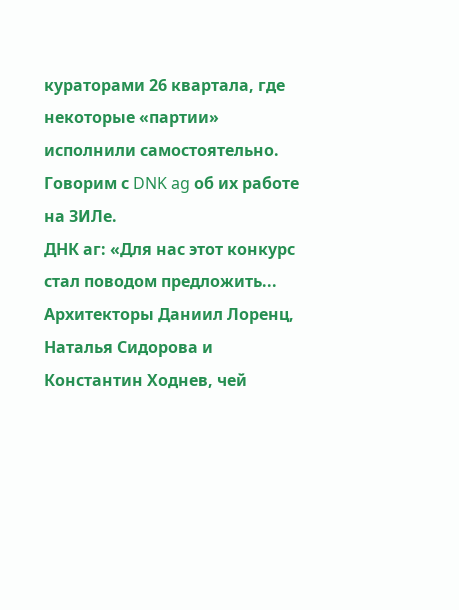кураторами 26 квартала, где некоторые «партии» исполнили самостоятельно. Говорим с DNK ag об их работе на ЗИЛе.
ДНК аг: «Для нас этот конкурс стал поводом предложить...
Архитекторы Даниил Лоренц, Наталья Сидорова и Константин Ходнев, чей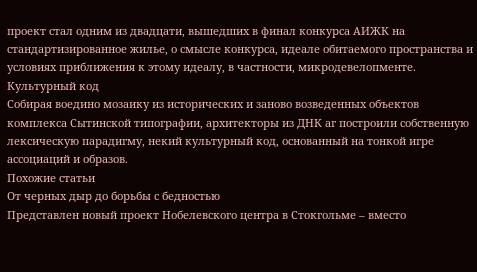проект стал одним из двадцати, вышедших в финал конкурса АИЖК на стандартизированное жилье, о смысле конкурса, идеале обитаемого пространства и условиях приближения к этому идеалу, в частности, микродевелопменте.
Культурный код
Собирая воедино мозаику из исторических и заново возведенных объектов комплекса Сытинской типографии, архитекторы из ДНК аг построили собственную лексическую парадигму, некий культурный код, основанный на тонкой игре ассоциаций и образов.
Похожие статьи
От черных дыр до борьбы с бедностью
Представлен новый проект Нобелевского центра в Стокгольме – вместо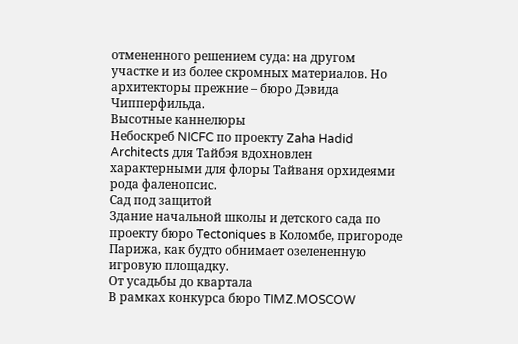отмененного решением суда: на другом участке и из более скромных материалов. Но архитекторы прежние – бюро Дэвида Чипперфильда.
Высотные каннелюры
Небоскреб NICFC по проекту Zaha Hadid Architects для Тайбэя вдохновлен характерными для флоры Тайваня орхидеями рода фаленопсис.
Сад под защитой
Здание начальной школы и детского сада по проекту бюро Tectoniques в Коломбе, пригороде Парижа, как будто обнимает озелененную игровую площадку.
От усадьбы до квартала
В рамках конкурса бюро TIMZ.MOSCOW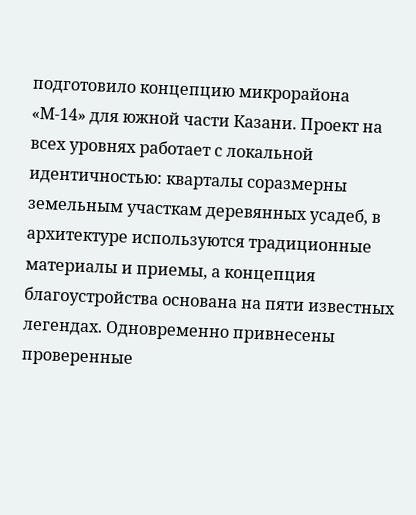подготовило концепцию микрорайона «М-14» для южной части Казани. Проект на всех уровнях работает с локальной идентичностью: кварталы соразмерны земельным участкам деревянных усадеб, в архитектуре используются традиционные материалы и приемы, а концепция благоустройства основана на пяти известных легендах. Одновременно привнесены проверенные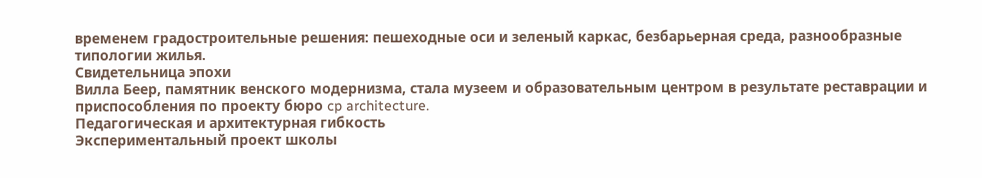временем градостроительные решения: пешеходные оси и зеленый каркас, безбарьерная среда, разнообразные типологии жилья.
Свидетельница эпохи
Вилла Беер, памятник венского модернизма, стала музеем и образовательным центром в результате реставрации и приспособления по проекту бюро cp architecture.
Педагогическая и архитектурная гибкость
Экспериментальный проект школы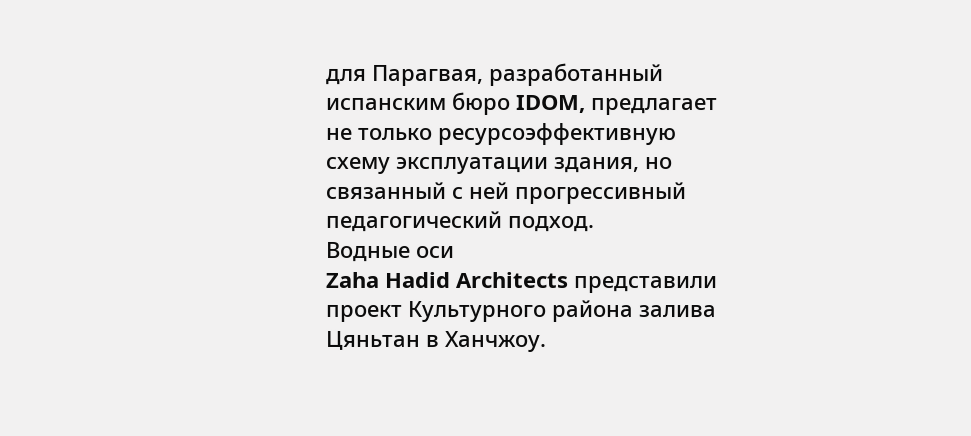для Парагвая, разработанный испанским бюро IDOM, предлагает не только ресурсоэффективную схему эксплуатации здания, но связанный с ней прогрессивный педагогический подход.
Водные оси
Zaha Hadid Architects представили проект Культурного района залива Цяньтан в Ханчжоу.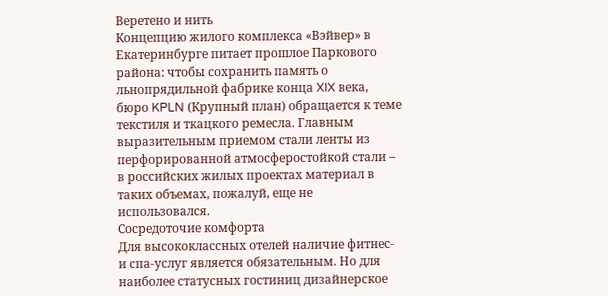Веретено и нить
Концепцию жилого комплекса «Вэйвер» в Екатеринбурге питает прошлое Паркового района: чтобы сохранить память о льнопрядильной фабрике конца XIX века, бюро KPLN (Крупный план) обращается к теме текстиля и ткацкого ремесла. Главным выразительным приемом стали ленты из перфорированной атмосферостойкой стали – в российских жилых проектах материал в таких объемах, пожалуй, еще не использовался.
Сосредоточие комфорта
Для высококлассных отелей наличие фитнес- и спа-услуг является обязательным. Но для наиболее статусных гостиниц дизайнерское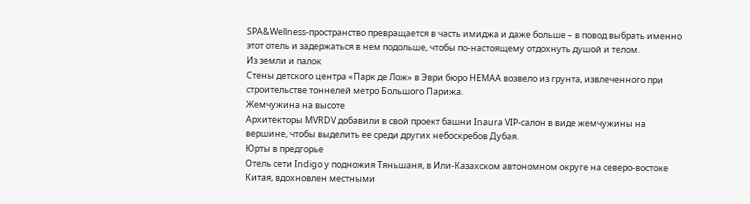SPA&Wellness-пространство превращается в часть имиджа и даже больше – в повод выбрать именно этот отель и задержаться в нем подольше, чтобы по-настоящему отдохнуть душой и телом.
Из земли и палок
Стены детского центра «Парк де Лож» в Эври бюро HEMAA возвело из грунта, извлеченного при строительстве тоннелей метро Большого Парижа.
Жемчужина на высоте
Архитекторы MVRDV добавили в свой проект башни Inaura VIP-салон в виде жемчужины на вершине, чтобы выделить ее среди других небоскребов Дубая.
Юрты в предгорье
Отель сети Indigo у подножия Тяньшаня, в Или-Казахском автономном округе на северо-востоке Китая, вдохновлен местными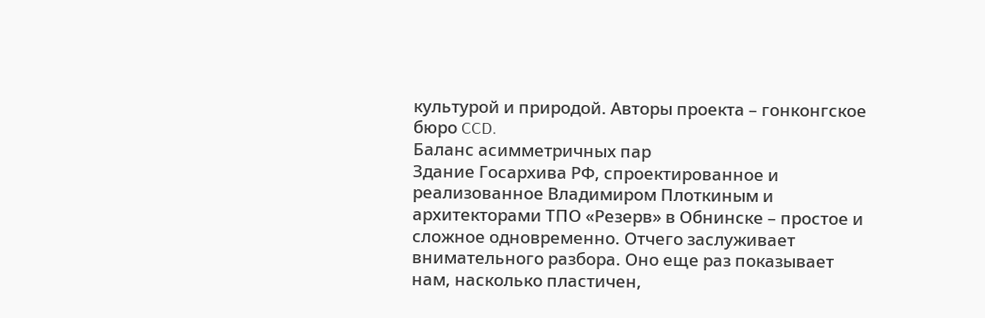культурой и природой. Авторы проекта – гонконгское бюро CCD.
Баланс асимметричных пар
Здание Госархива РФ, спроектированное и реализованное Владимиром Плоткиным и архитекторами ТПО «Резерв» в Обнинске – простое и сложное одновременно. Отчего заслуживает внимательного разбора. Оно еще раз показывает нам, насколько пластичен,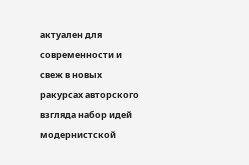актуален для современности и свеж в новых ракурсах авторского взгляда набор идей модернистской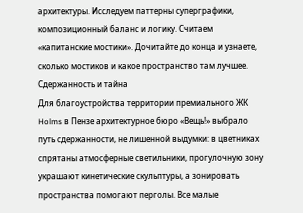архитектуры. Исследуем паттерны суперграфики, композиционный баланс и логику. Считаем «капитанские мостики». Дочитайте до конца и узнаете, сколько мостиков и какое пространство там лучшее.
Сдержанность и тайна
Для благоустройства территории премиального ЖК Holms в Пензе архитектурное бюро «Вещь!» выбрало путь сдержанности, не лишенной выдумки: в цветниках спрятаны атмосферные светильники, прогулочную зону украшают кинетические скульптуры, а зонировать пространства помогают перголы. Все малые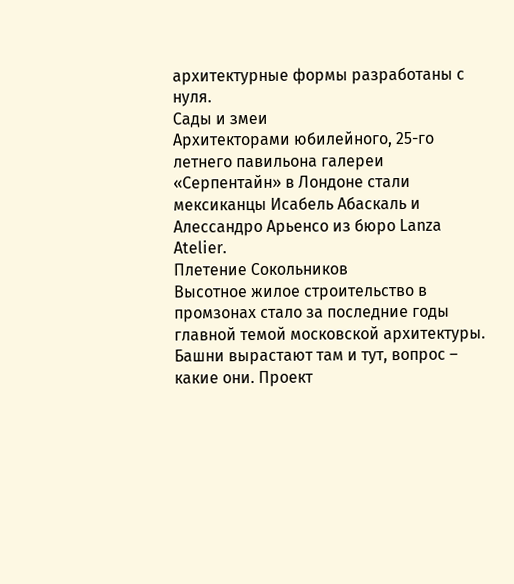архитектурные формы разработаны с нуля.
Сады и змеи
Архитекторами юбилейного, 25-го летнего павильона галереи «Серпентайн» в Лондоне стали мексиканцы Исабель Абаскаль и Алессандро Арьенсо из бюро Lanza Atelier.
Плетение Сокольников
Высотное жилое строительство в промзонах стало за последние годы главной темой московской архитектуры. Башни вырастают там и тут, вопрос – какие они. Проект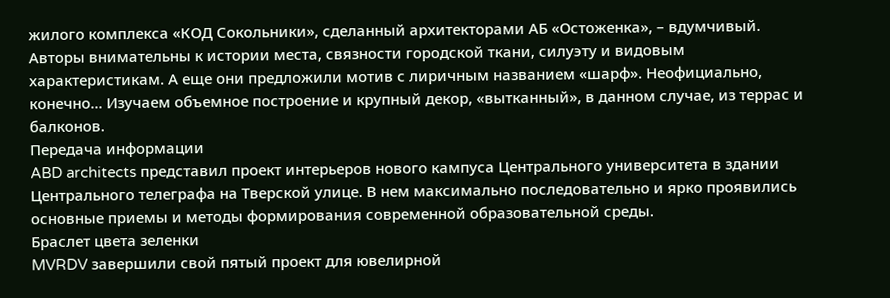жилого комплекса «КОД Сокольники», сделанный архитекторами АБ «Остоженка», – вдумчивый. Авторы внимательны к истории места, связности городской ткани, силуэту и видовым характеристикам. А еще они предложили мотив с лиричным названием «шарф». Неофициально, конечно... Изучаем объемное построение и крупный декор, «вытканный», в данном случае, из террас и балконов.
Передача информации
ABD architects представил проект интерьеров нового кампуса Центрального университета в здании Центрального телеграфа на Тверской улице. В нем максимально последовательно и ярко проявились основные приемы и методы формирования современной образовательной среды.
Браслет цвета зеленки
MVRDV завершили свой пятый проект для ювелирной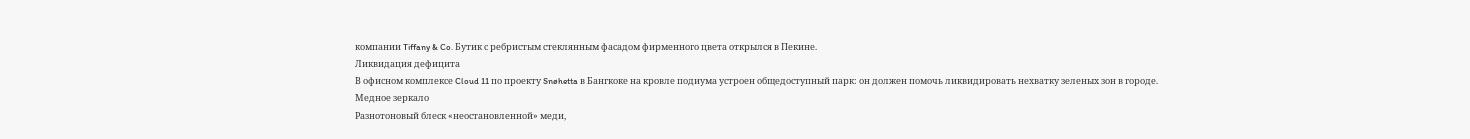компании Tiffany & Co. Бутик с ребристым стеклянным фасадом фирменного цвета открылся в Пекине.
Ликвидация дефицита
В офисном комплексе Cloud 11 по проекту Snøhetta в Бангкоке на кровле подиума устроен общедоступный парк: он должен помочь ликвидировать нехватку зеленых зон в городе.
Медное зеркало
Разнотоновый блеск «неостановленной» меди,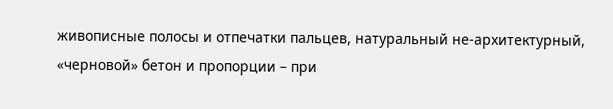живописные полосы и отпечатки пальцев, натуральный не-архитектурный, «черновой» бетон и пропорции – при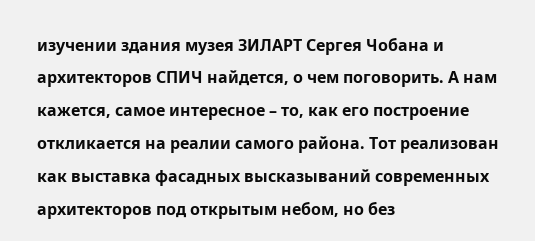изучении здания музея ЗИЛАРТ Сергея Чобана и архитекторов СПИЧ найдется, о чем поговорить. А нам кажется, самое интересное – то, как его построение откликается на реалии самого района. Тот реализован как выставка фасадных высказываний современных архитекторов под открытым небом, но без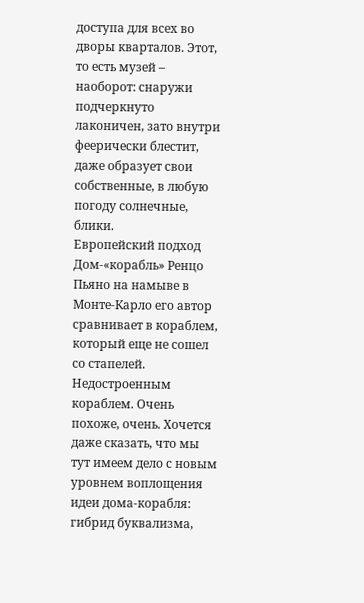доступа для всех во дворы кварталов. Этот, то есть музей – наоборот: снаружи подчеркнуто лаконичен, зато внутри феерически блестит, даже образует свои собственные, в любую погоду солнечные, блики.
Европейский подход
Дом-«корабль» Ренцо Пьяно на намыве в Монте-Карло его автор сравнивает в кораблем, который еще не сошел со стапелей. Недостроенным кораблем. Очень похоже, очень. Хочется даже сказать, что мы тут имеем дело с новым уровнем воплощения идеи дома-корабля: гибрид буквализма,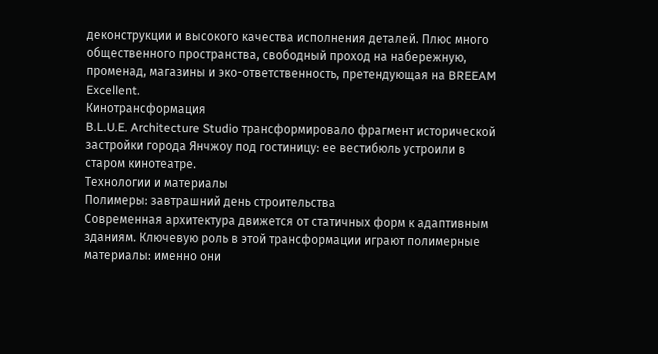деконструкции и высокого качества исполнения деталей. Плюс много общественного пространства, свободный проход на набережную, променад, магазины и эко-ответственность, претендующая на BREEAM Excellent.
Кинотрансформация
B.L.U.E. Architecture Studio трансформировало фрагмент исторической застройки города Янчжоу под гостиницу: ее вестибюль устроили в старом кинотеатре.
Технологии и материалы
Полимеры: завтрашний день строительства
Современная архитектура движется от статичных форм к адаптивным зданиям. Ключевую роль в этой трансформации играют полимерные материалы: именно они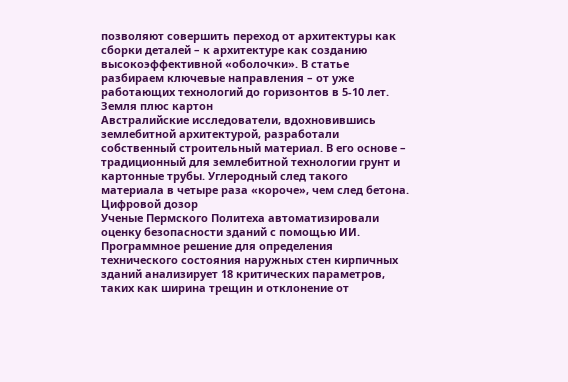позволяют совершить переход от архитектуры как сборки деталей – к архитектуре как созданию высокоэффективной «оболочки». В статье разбираем ключевые направления – от уже работающих технологий до горизонтов в 5-10 лет.
Земля плюс картон
Австралийские исследователи, вдохновившись землебитной архитектурой, разработали собственный строительный материал. В его основе – традиционный для землебитной технологии грунт и картонные трубы. Углеродный след такого материала в четыре раза «короче», чем след бетона.
Цифровой дозор
Ученые Пермского Политеха автоматизировали оценку безопасности зданий с помощью ИИ. Программное решение для определения технического состояния наружных стен кирпичных зданий анализирует 18 критических параметров, таких как ширина трещин и отклонение от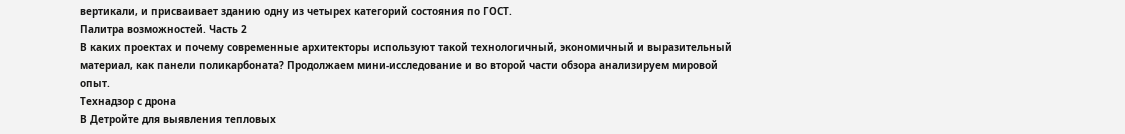вертикали, и присваивает зданию одну из четырех категорий состояния по ГОСТ.
Палитра возможностей. Часть 2
В каких проектах и почему современные архитекторы используют такой технологичный, экономичный и выразительный материал, как панели поликарбоната? Продолжаем мини-исследование и во второй части обзора анализируем мировой опыт.
Технадзор с дрона
В Детройте для выявления тепловых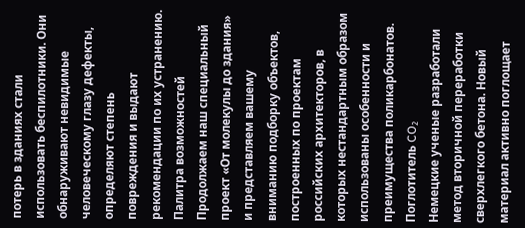потерь в зданиях стали использовать беспилотники. Они обнаруживают невидимые человеческому глазу дефекты, определяют степень повреждения и выдают рекомендации по их устранению.
Палитра возможностей
Продолжаем наш специальный проект «От молекулы до здания» и представляем вашему вниманию подборку объектов, построенных по проектам российских архитекторов, в которых нестандартным образом использованы особенности и преимущества поликарбонатов.
Поглотитель CO₂
Немецкие ученые разработали метод вторичной переработки сверхлегкого бетона. Новый материал активно поглощает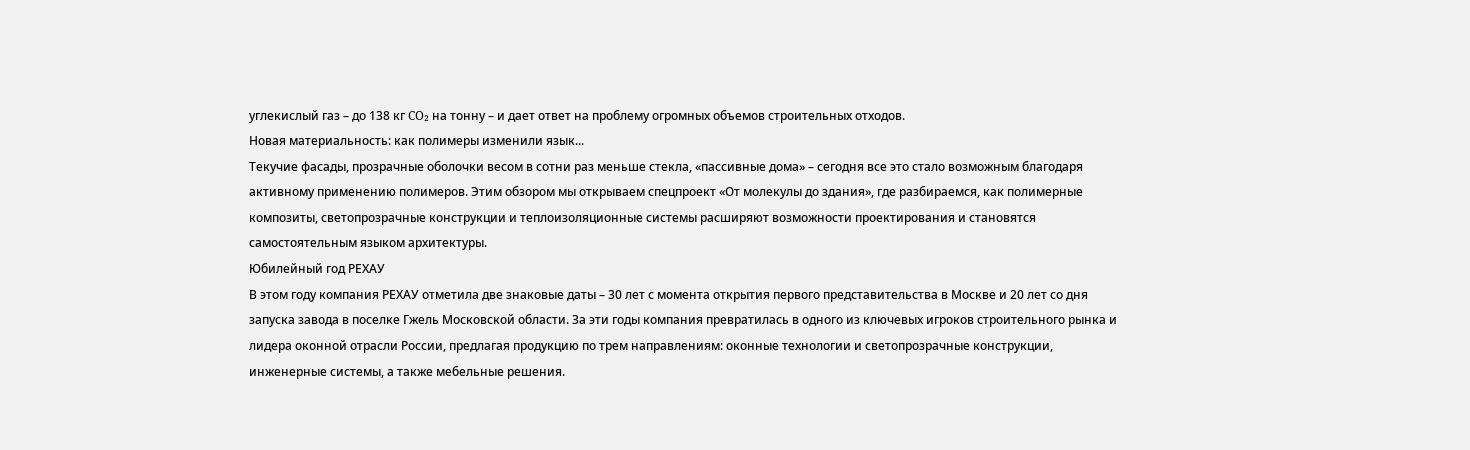углекислый газ – до 138 кг CO₂ на тонну – и дает ответ на проблему огромных объемов строительных отходов.
Новая материальность: как полимеры изменили язык...
Текучие фасады, прозрачные оболочки весом в сотни раз меньше стекла, «пассивные дома» – сегодня все это стало возможным благодаря активному применению полимеров. Этим обзором мы открываем спецпроект «От молекулы до здания», где разбираемся, как полимерные композиты, светопрозрачные конструкции и теплоизоляционные системы расширяют возможности проектирования и становятся самостоятельным языком архитектуры.
Юбилейный год РЕХАУ
В этом году компания РЕХАУ отметила две знаковые даты – 30 лет с момента открытия первого представительства в Москве и 20 лет со дня запуска завода в поселке Гжель Московской области. За эти годы компания превратилась в одного из ключевых игроков строительного рынка и лидера оконной отрасли России, предлагая продукцию по трем направлениям: оконные технологии и светопрозрачные конструкции, инженерные системы, а также мебельные решения.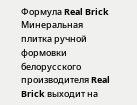Формула Real Brick
Минеральная плитка ручной формовки белорусского производителя Real Brick выходит на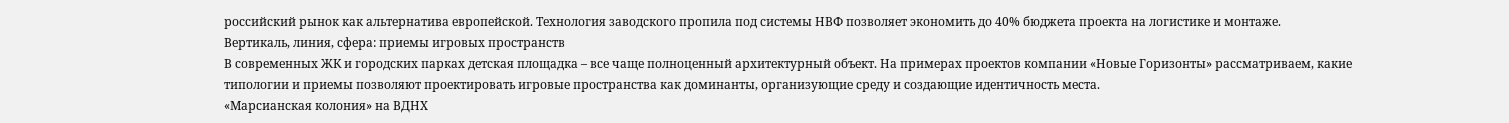российский рынок как альтернатива европейской. Технология заводского пропила под системы НВФ позволяет экономить до 40% бюджета проекта на логистике и монтаже.
Вертикаль, линия, сфера: приемы игровых пространств
В современных ЖК и городских парках детская площадка – все чаще полноценный архитектурный объект. На примерах проектов компании «Новые Горизонты» рассматриваем, какие типологии и приемы позволяют проектировать игровые пространства как доминанты, организующие среду и создающие идентичность места.
«Марсианская колония» на ВДНХ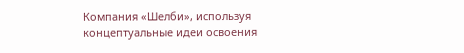Компания «Шелби», используя концептуальные идеи освоения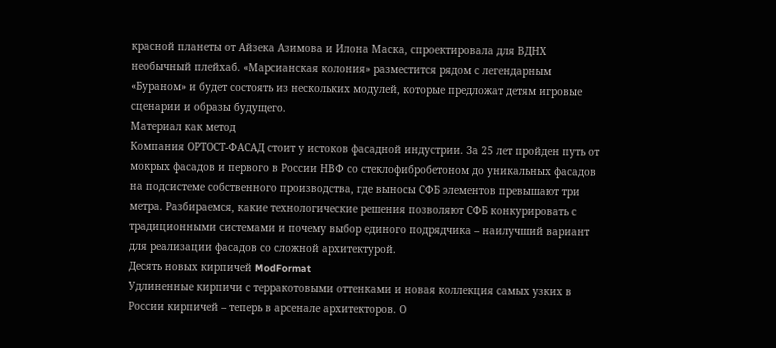красной планеты от Айзека Азимова и Илона Маска, спроектировала для ВДНХ необычный плейхаб. «Марсианская колония» разместится рядом с легендарным «Бураном» и будет состоять из нескольких модулей, которые предложат детям игровые сценарии и образы будущего.
Материал как метод
Компания ОРТОСТ-ФАСАД стоит у истоков фасадной индустрии. За 25 лет пройден путь от мокрых фасадов и первого в России НВФ со стеклофибробетоном до уникальных фасадов на подсистеме собственного производства, где выносы СФБ элементов превышают три метра. Разбираемся, какие технологические решения позволяют СФБ конкурировать с традиционными системами и почему выбор единого подрядчика – наилучший вариант для реализации фасадов со сложной архитектурой.
Десять новых кирпичей ModFormat
Удлиненные кирпичи с терракотовыми оттенками и новая коллекция самых узких в России кирпичей – теперь в арсенале архитекторов. О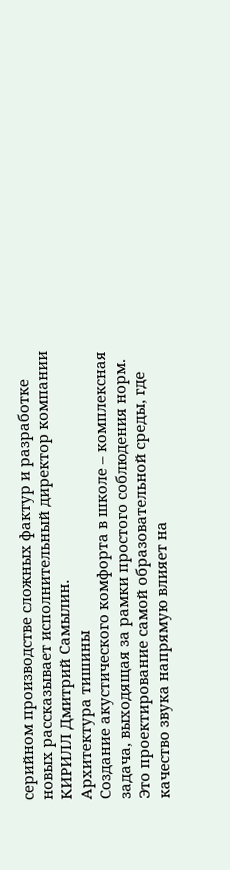серийном производстве сложных фактур и разработке новых рассказывает исполнительный директор компании КИРИЛЛ Дмитрий Самылин.
Архитектура тишины
Создание акустического комфорта в школе – комплексная задача, выходящая за рамки простого соблюдения норм. Это проектирование самой образовательной среды, где качество звука напрямую влияет на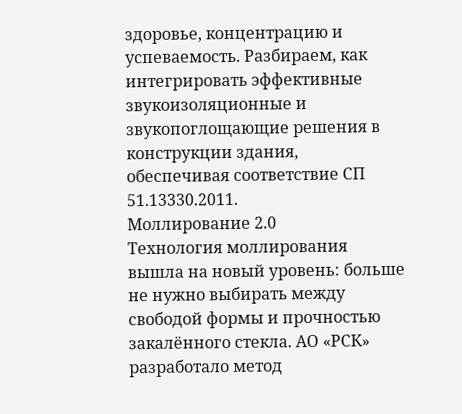здоровье, концентрацию и успеваемость. Разбираем, как интегрировать эффективные звукоизоляционные и звукопоглощающие решения в конструкции здания, обеспечивая соответствие СП 51.13330.2011.
Моллирование 2.0
Технология моллирования вышла на новый уровень: больше не нужно выбирать между свободой формы и прочностью закалённого стекла. АО «РСК» разработало метод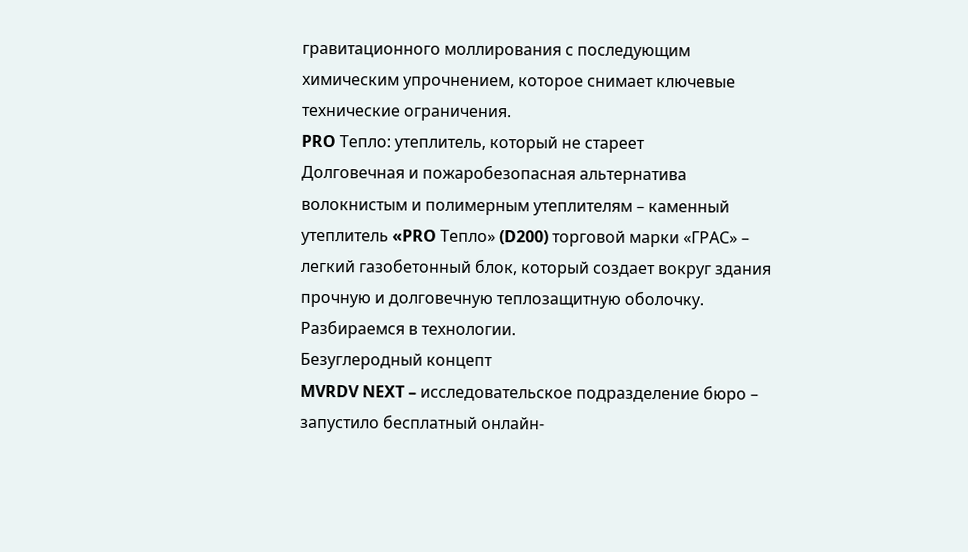гравитационного моллирования с последующим химическим упрочнением, которое снимает ключевые технические ограничения.
PRO Тепло: утеплитель, который не стареет
Долговечная и пожаробезопасная альтернатива волокнистым и полимерным утеплителям – каменный утеплитель «PRO Тепло» (D200) торговой марки «ГРАС» – легкий газобетонный блок, который создает вокруг здания прочную и долговечную теплозащитную оболочку. Разбираемся в технологии.
Безуглеродный концепт
MVRDV NEXT – исследовательское подразделение бюро – запустило бесплатный онлайн-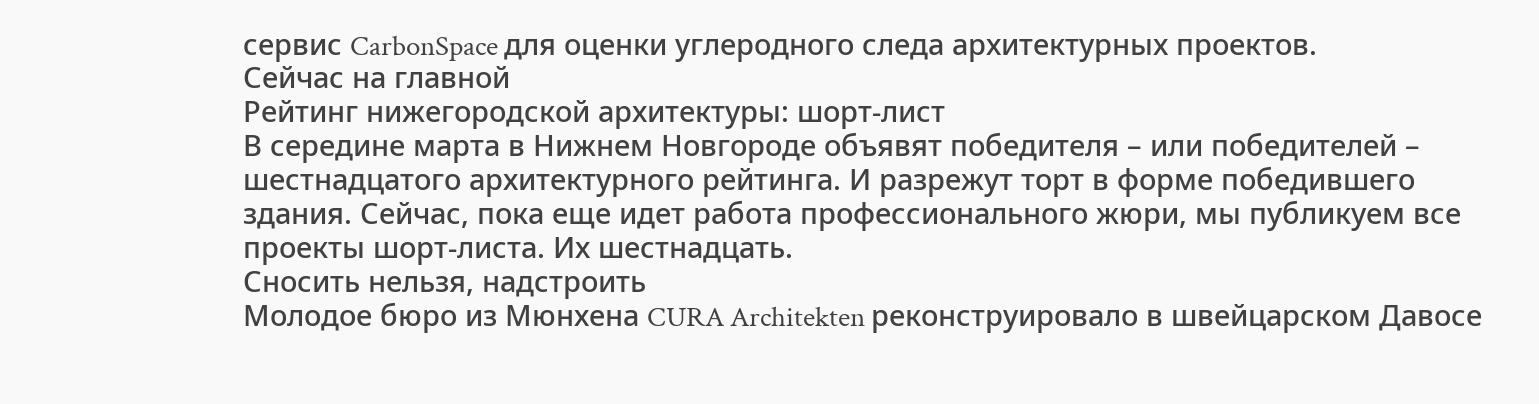сервис CarbonSpace для оценки углеродного следа архитектурных проектов.
Сейчас на главной
Рейтинг нижегородской архитектуры: шорт-лист
В середине марта в Нижнем Новгороде объявят победителя – или победителей – шестнадцатого архитектурного рейтинга. И разрежут торт в форме победившего здания. Сейчас, пока еще идет работа профессионального жюри, мы публикуем все проекты шорт-листа. Их шестнадцать.
Сносить нельзя, надстроить
Молодое бюро из Мюнхена CURA Architekten реконструировало в швейцарском Давосе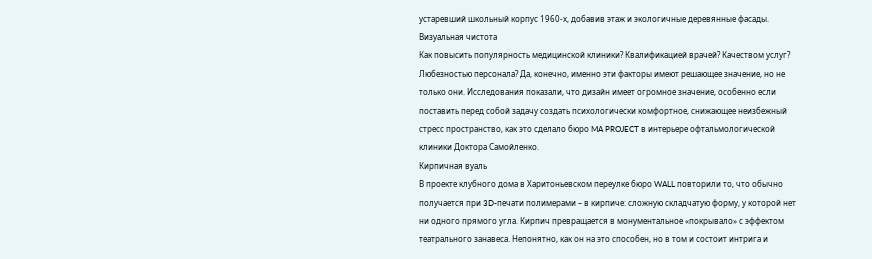устаревший школьный корпус 1960-х, добавив этаж и экологичные деревянные фасады.
Визуальная чистота
Как повысить популярность медицинской клиники? Квалификацией врачей? Качеством услуг? Любезностью персонала? Да, конечно, именно эти факторы имеют решающее значение, но не только они. Исследования показали, что дизайн имеет огромное значение, особенно если поставить перед собой задачу создать психологически комфортное, снижающее неизбежный стресс пространство, как это сделало бюро MA PROJECT в интерьере офтальмологической клиники Доктора Самойленко.
Кирпичная вуаль
В проекте клубного дома в Харитоньевском переулке бюро WALL повторили то, что обычно получается при 3D-печати полимерами – в кирпиче: сложную складчатую форму, у которой нет ни одного прямого угла. Кирпич превращается в монументальное «покрывало» с эффектом театрального занавеса. Непонятно, как он на это способен, но в том и состоит интрига и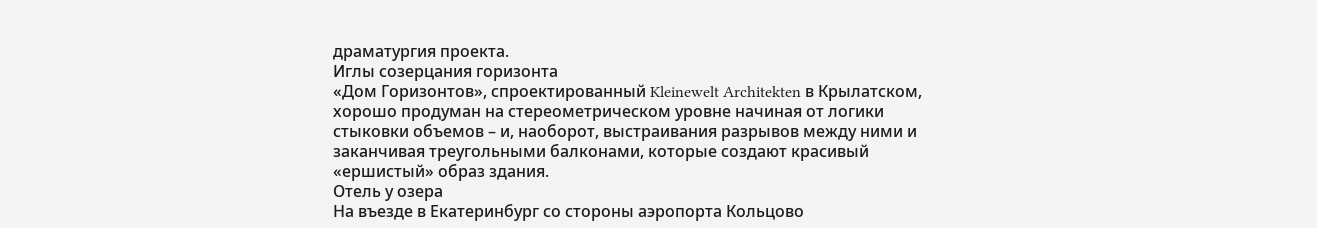драматургия проекта.
Иглы созерцания горизонта
«Дом Горизонтов», спроектированный Kleinewelt Architekten в Крылатском, хорошо продуман на стереометрическом уровне начиная от логики стыковки объемов – и, наоборот, выстраивания разрывов между ними и заканчивая треугольными балконами, которые создают красивый «ершистый» образ здания.
Отель у озера
На въезде в Екатеринбург со стороны аэропорта Кольцово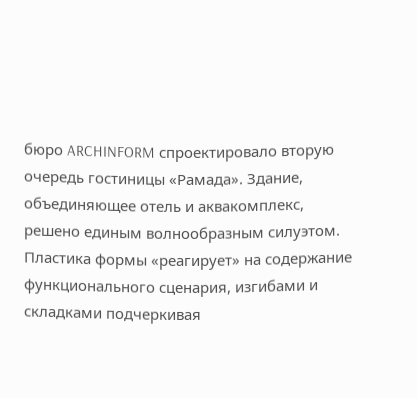бюро ARCHINFORM спроектировало вторую очередь гостиницы «Рамада». Здание, объединяющее отель и аквакомплекс, решено единым волнообразным силуэтом. Пластика формы «реагирует» на содержание функционального сценария, изгибами и складками подчеркивая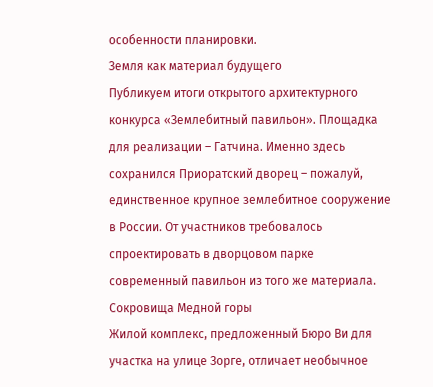особенности планировки.
Земля как материал будущего
Публикуем итоги открытого архитектурного конкурса «Землебитный павильон». Площадка для реализации – Гатчина. Именно здесь сохранился Приоратский дворец – пожалуй, единственное крупное землебитное сооружение в России. От участников требовалось спроектировать в дворцовом парке современный павильон из того же материала.
Сокровища Медной горы
Жилой комплекс, предложенный Бюро Ви для участка на улице Зорге, отличает необычное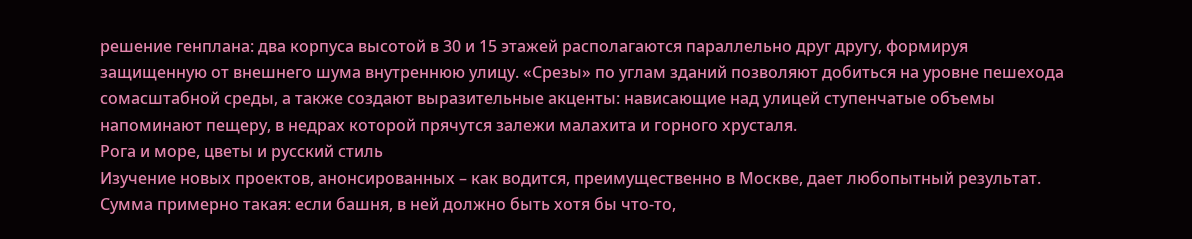решение генплана: два корпуса высотой в 30 и 15 этажей располагаются параллельно друг другу, формируя защищенную от внешнего шума внутреннюю улицу. «Срезы» по углам зданий позволяют добиться на уровне пешехода сомасштабной среды, а также создают выразительные акценты: нависающие над улицей ступенчатые объемы напоминают пещеру, в недрах которой прячутся залежи малахита и горного хрусталя.
Рога и море, цветы и русский стиль
Изучение новых проектов, анонсированных – как водится, преимущественно в Москве, дает любопытный результат. Сумма примерно такая: если башня, в ней должно быть хотя бы что-то,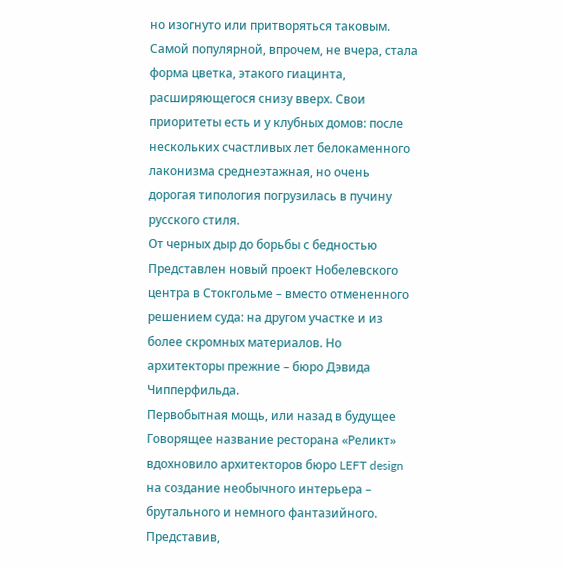но изогнуто или притворяться таковым. Самой популярной, впрочем, не вчера, стала форма цветка, этакого гиацинта, расширяющегося снизу вверх. Свои приоритеты есть и у клубных домов: после нескольких счастливых лет белокаменного лаконизма среднеэтажная, но очень дорогая типология погрузилась в пучину русского стиля.
От черных дыр до борьбы с бедностью
Представлен новый проект Нобелевского центра в Стокгольме – вместо отмененного решением суда: на другом участке и из более скромных материалов. Но архитекторы прежние – бюро Дэвида Чипперфильда.
Первобытная мощь, или назад в будущее
Говорящее название ресторана «Реликт» вдохновило архитекторов бюро LEFT design на создание необычного интерьера – брутального и немного фантазийного. Представив,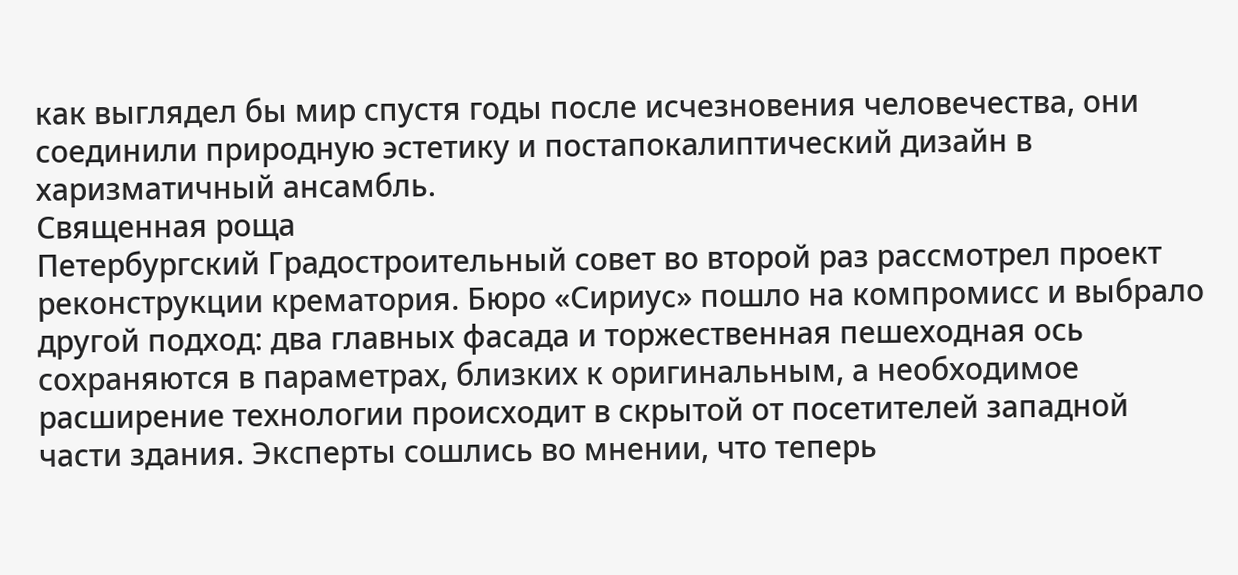как выглядел бы мир спустя годы после исчезновения человечества, они соединили природную эстетику и постапокалиптический дизайн в харизматичный ансамбль.
Священная роща
Петербургский Градостроительный совет во второй раз рассмотрел проект реконструкции крематория. Бюро «Сириус» пошло на компромисс и выбрало другой подход: два главных фасада и торжественная пешеходная ось сохраняются в параметрах, близких к оригинальным, а необходимое расширение технологии происходит в скрытой от посетителей западной части здания. Эксперты сошлись во мнении, что теперь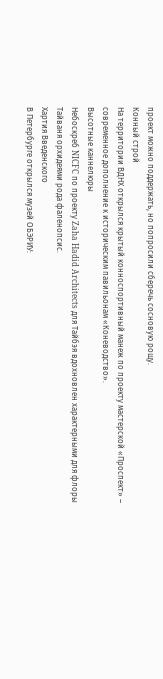проект можно поддержать, но попросили сберечь сосновую рощу.
Конный строй
На территории ВДНХ открылся крытый конноспортивный манеж по проекту мастерской «Проспект» – современное дополнение к историческим павильонам «Коневодство».
Высотные каннелюры
Небоскреб NICFC по проекту Zaha Hadid Architects для Тайбэя вдохновлен характерными для флоры Тайваня орхидеями рода фаленопсис.
Хартия Введенского
В Петербурге открылся музей ОБЭРИУ: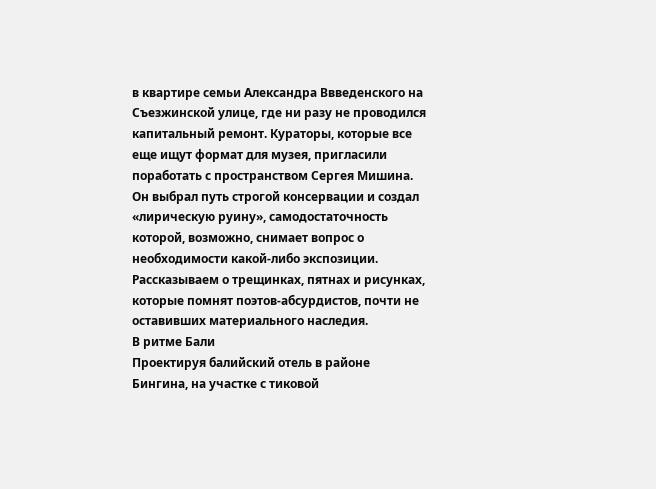в квартире семьи Александра Ввведенского на Съезжинской улице, где ни разу не проводился капитальный ремонт. Кураторы, которые все еще ищут формат для музея, пригласили поработать с пространством Сергея Мишина. Он выбрал путь строгой консервации и создал «лирическую руину», самодостаточность которой, возможно, снимает вопрос о необходимости какой-либо экспозиции. Рассказываем о трещинках, пятнах и рисунках, которые помнят поэтов-абсурдистов, почти не оставивших материального наследия.
В ритме Бали
Проектируя балийский отель в районе Бингина, на участке с тиковой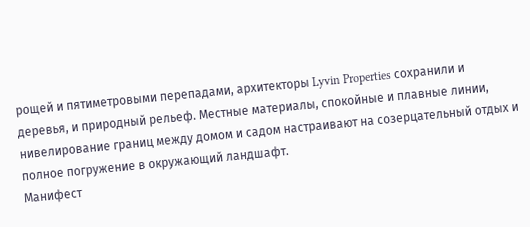рощей и пятиметровыми перепадами, архитекторы Lyvin Properties сохранили и деревья, и природный рельеф. Местные материалы, спокойные и плавные линии, нивелирование границ между домом и садом настраивают на созерцательный отдых и полное погружение в окружающий ландшафт.
Манифест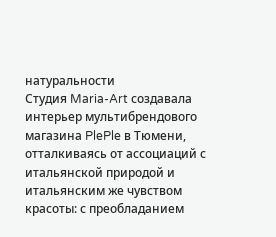натуральности
Студия Maria-Art создавала интерьер мультибрендового магазина PlePle в Тюмени, отталкиваясь от ассоциаций с итальянской природой и итальянским же чувством красоты: с преобладанием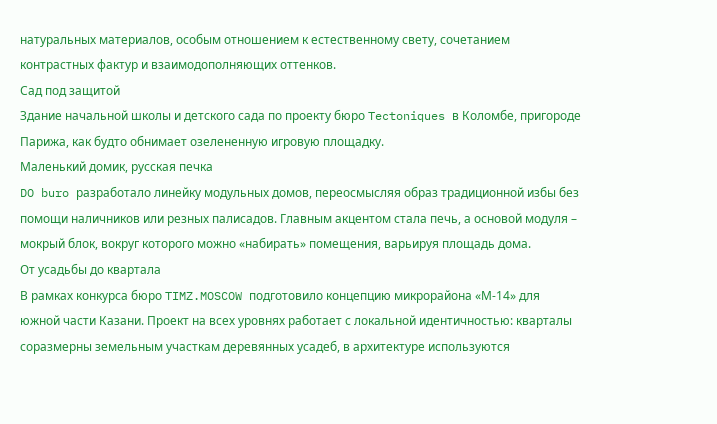натуральных материалов, особым отношением к естественному свету, сочетанием контрастных фактур и взаимодополняющих оттенков.
Сад под защитой
Здание начальной школы и детского сада по проекту бюро Tectoniques в Коломбе, пригороде Парижа, как будто обнимает озелененную игровую площадку.
Маленький домик, русская печка
DO buro разработало линейку модульных домов, переосмысляя образ традиционной избы без помощи наличников или резных палисадов. Главным акцентом стала печь, а основой модуля – мокрый блок, вокруг которого можно «набирать» помещения, варьируя площадь дома.
От усадьбы до квартала
В рамках конкурса бюро TIMZ.MOSCOW подготовило концепцию микрорайона «М-14» для южной части Казани. Проект на всех уровнях работает с локальной идентичностью: кварталы соразмерны земельным участкам деревянных усадеб, в архитектуре используются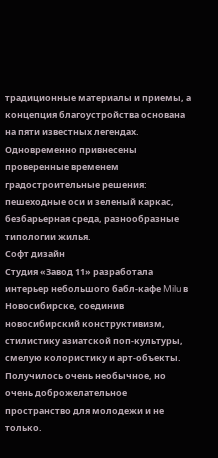традиционные материалы и приемы, а концепция благоустройства основана на пяти известных легендах. Одновременно привнесены проверенные временем градостроительные решения: пешеходные оси и зеленый каркас, безбарьерная среда, разнообразные типологии жилья.
Софт дизайн
Студия «Завод 11» разработала интерьер небольшого бабл-кафе Milu в Новосибирске, соединив новосибирский конструктивизм, стилистику азиатской поп-культуры, смелую колористику и арт-объекты. Получилось очень необычное, но очень доброжелательное пространство для молодежи и не только.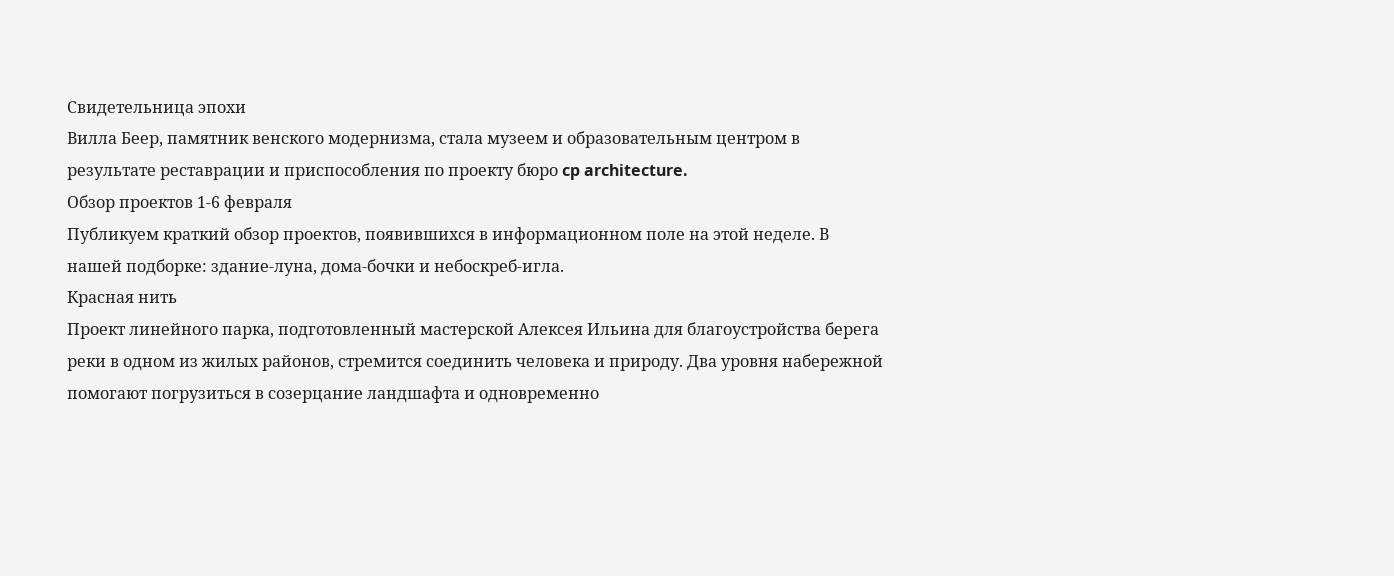Свидетельница эпохи
Вилла Беер, памятник венского модернизма, стала музеем и образовательным центром в результате реставрации и приспособления по проекту бюро cp architecture.
Обзор проектов 1-6 февраля
Публикуем краткий обзор проектов, появившихся в информационном поле на этой неделе. В нашей подборке: здание-луна, дома-бочки и небоскреб-игла.
Красная нить
Проект линейного парка, подготовленный мастерской Алексея Ильина для благоустройства берега реки в одном из жилых районов, стремится соединить человека и природу. Два уровня набережной помогают погрузиться в созерцание ландшафта и одновременно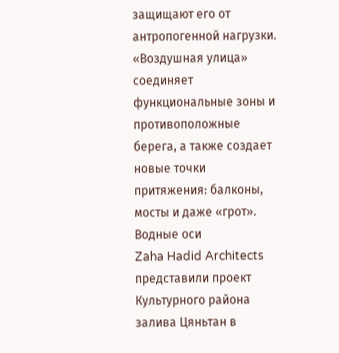защищают его от антропогенной нагрузки. «Воздушная улица» соединяет функциональные зоны и противоположные берега, а также создает новые точки притяжения: балконы, мосты и даже «грот».
Водные оси
Zaha Hadid Architects представили проект Культурного района залива Цяньтан в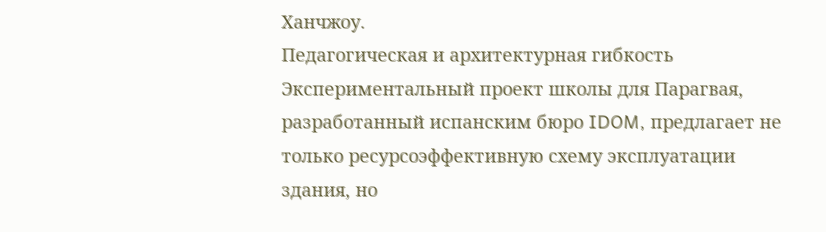Ханчжоу.
Педагогическая и архитектурная гибкость
Экспериментальный проект школы для Парагвая, разработанный испанским бюро IDOM, предлагает не только ресурсоэффективную схему эксплуатации здания, но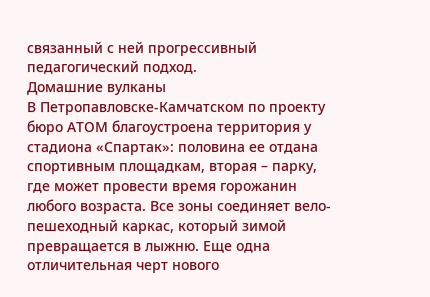связанный с ней прогрессивный педагогический подход.
Домашние вулканы
В Петропавловске-Камчатском по проекту бюро АТОМ благоустроена территория у стадиона «Спартак»: половина ее отдана спортивным площадкам, вторая – парку, где может провести время горожанин любого возраста. Все зоны соединяет вело-пешеходный каркас, который зимой превращается в лыжню. Еще одна отличительная черт нового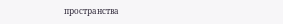пространства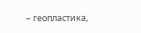– геопластика,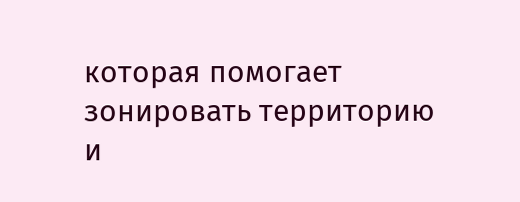которая помогает зонировать территорию и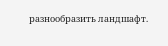разнообразить ландшафт.